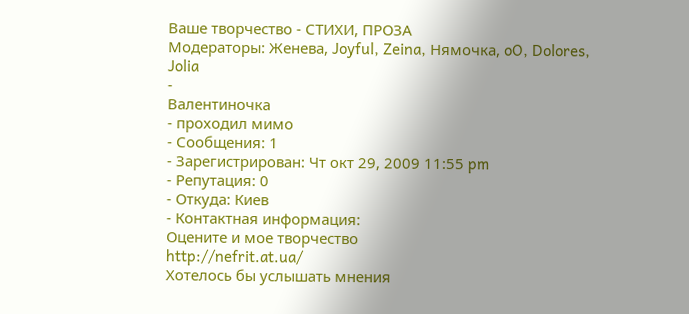Ваше творчество - СТИХИ, ПРОЗА
Модераторы: Женева, Joyful, Zeina, Нямочка, oO, Dolores, Jolia
-
Валентиночка
- проходил мимо
- Сообщения: 1
- Зарегистрирован: Чт окт 29, 2009 11:55 pm
- Репутация: 0
- Откуда: Киев
- Контактная информация:
Оцените и мое творчество
http://nefrit.at.ua/
Хотелось бы услышать мнения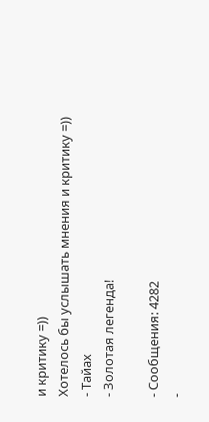и критику =))
Хотелось бы услышать мнения и критику =))
- Тайах
- Золотая легенда!

- Сообщения: 4282
-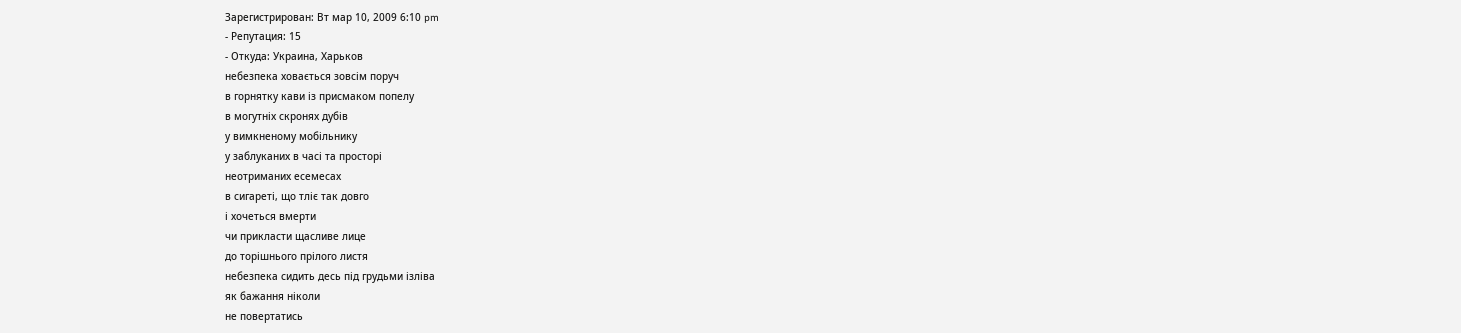Зарегистрирован: Вт мар 10, 2009 6:10 pm
- Репутация: 15
- Откуда: Украина, Харьков
небезпека ховається зовсім поруч
в горнятку кави із присмаком попелу
в могутніх скронях дубів
у вимкненому мобільнику
у заблуканих в часі та просторі
неотриманих есемесах
в сигареті, що тліє так довго
і хочеться вмерти
чи прикласти щасливе лице
до торішнього прілого листя
небезпека сидить десь під грудьми ізліва
як бажання ніколи
не повертатись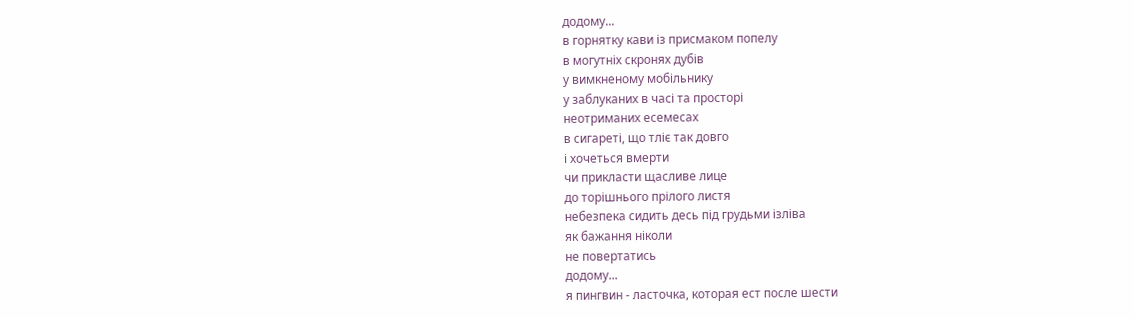додому...
в горнятку кави із присмаком попелу
в могутніх скронях дубів
у вимкненому мобільнику
у заблуканих в часі та просторі
неотриманих есемесах
в сигареті, що тліє так довго
і хочеться вмерти
чи прикласти щасливе лице
до торішнього прілого листя
небезпека сидить десь під грудьми ізліва
як бажання ніколи
не повертатись
додому...
я пингвин - ласточка, которая ест после шести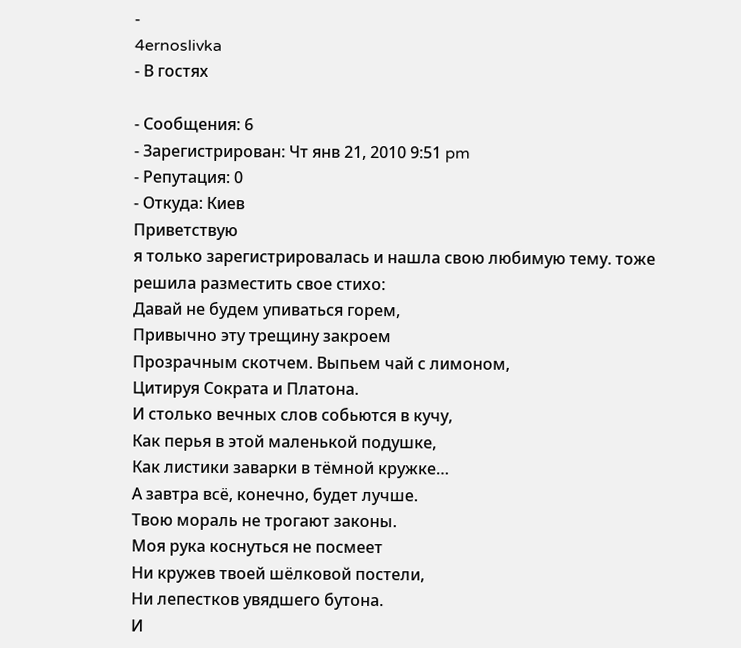-
4ernoslivka
- В гостях

- Сообщения: 6
- Зарегистрирован: Чт янв 21, 2010 9:51 pm
- Репутация: 0
- Откуда: Киев
Приветствую
я только зарегистрировалась и нашла свою любимую тему. тоже решила разместить свое стихо:
Давай не будем упиваться горем,
Привычно эту трещину закроем
Прозрачным скотчем. Выпьем чай с лимоном,
Цитируя Сократа и Платона.
И столько вечных слов собьются в кучу,
Как перья в этой маленькой подушке,
Как листики заварки в тёмной кружке…
А завтра всё, конечно, будет лучше.
Твою мораль не трогают законы.
Моя рука коснуться не посмеет
Ни кружев твоей шёлковой постели,
Ни лепестков увядшего бутона.
И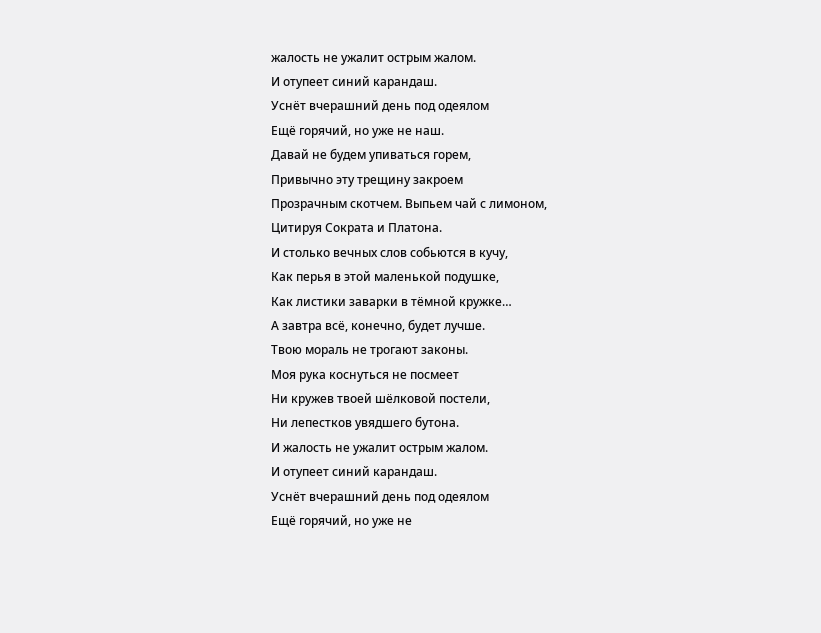жалость не ужалит острым жалом.
И отупеет синий карандаш.
Уснёт вчерашний день под одеялом
Ещё горячий, но уже не наш.
Давай не будем упиваться горем,
Привычно эту трещину закроем
Прозрачным скотчем. Выпьем чай с лимоном,
Цитируя Сократа и Платона.
И столько вечных слов собьются в кучу,
Как перья в этой маленькой подушке,
Как листики заварки в тёмной кружке…
А завтра всё, конечно, будет лучше.
Твою мораль не трогают законы.
Моя рука коснуться не посмеет
Ни кружев твоей шёлковой постели,
Ни лепестков увядшего бутона.
И жалость не ужалит острым жалом.
И отупеет синий карандаш.
Уснёт вчерашний день под одеялом
Ещё горячий, но уже не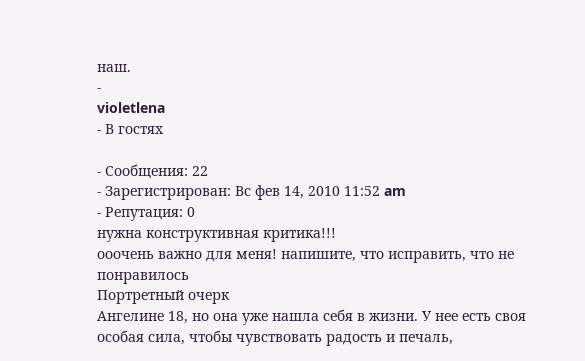наш.
-
violetlena
- В гостях

- Сообщения: 22
- Зарегистрирован: Вс фев 14, 2010 11:52 am
- Репутация: 0
нужна конструктивная критика!!!
ооочень важно для меня! напишите, что исправить, что не понравилось
Портретный очерк
Ангелине 18, но она уже нашла себя в жизни. У нее есть своя особая сила, чтобы чувствовать радость и печаль,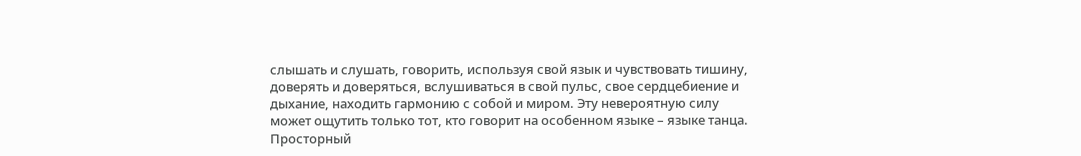слышать и слушать, говорить, используя свой язык и чувствовать тишину, доверять и доверяться, вслушиваться в свой пульс, свое сердцебиение и дыхание, находить гармонию с собой и миром. Эту невероятную силу может ощутить только тот, кто говорит на особенном языке – языке танца.
Просторный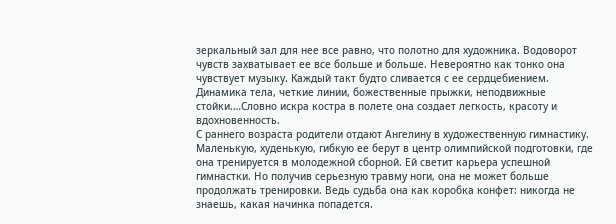зеркальный зал для нее все равно, что полотно для художника. Водоворот чувств захватывает ее все больше и больше. Невероятно как тонко она чувствует музыку. Каждый такт будто сливается с ее сердцебиением. Динамика тела, четкие линии, божественные прыжки, неподвижные стойки.…Словно искра костра в полете она создает легкость, красоту и вдохновенность.
С раннего возраста родители отдают Ангелину в художественную гимнастику. Маленькую, худенькую, гибкую ее берут в центр олимпийской подготовки, где она тренируется в молодежной сборной. Ей светит карьера успешной гимнастки. Но получив серьезную травму ноги, она не может больше продолжать тренировки. Ведь судьба она как коробка конфет: никогда не знаешь, какая начинка попадется.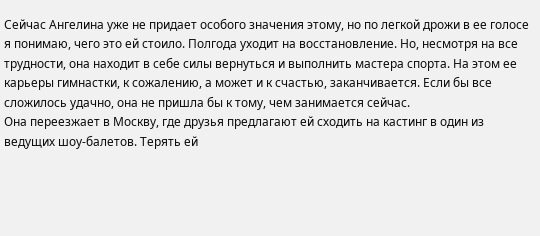Сейчас Ангелина уже не придает особого значения этому, но по легкой дрожи в ее голосе я понимаю, чего это ей стоило. Полгода уходит на восстановление. Но, несмотря на все трудности, она находит в себе силы вернуться и выполнить мастера спорта. На этом ее карьеры гимнастки, к сожалению, а может и к счастью, заканчивается. Если бы все сложилось удачно, она не пришла бы к тому, чем занимается сейчас.
Она переезжает в Москву, где друзья предлагают ей сходить на кастинг в один из ведущих шоу-балетов. Терять ей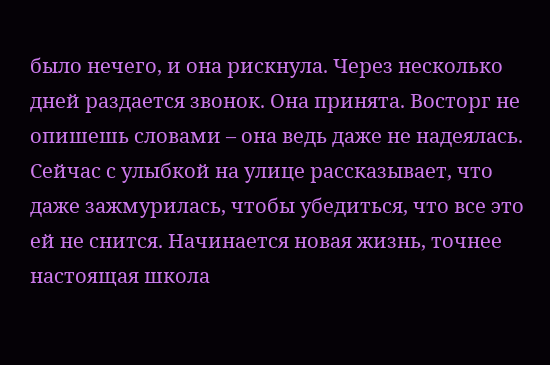было нечего, и она рискнула. Через несколько дней раздается звонок. Она принята. Восторг не опишешь словами – она ведь даже не надеялась. Сейчас с улыбкой на улице рассказывает, что даже зажмурилась, чтобы убедиться, что все это ей не снится. Начинается новая жизнь, точнее настоящая школа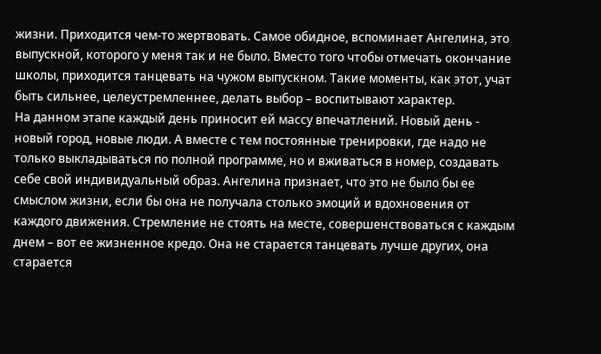жизни. Приходится чем-то жертвовать. Самое обидное, вспоминает Ангелина, это выпускной, которого у меня так и не было. Вместо того чтобы отмечать окончание школы, приходится танцевать на чужом выпускном. Такие моменты, как этот, учат быть сильнее, целеустремленнее, делать выбор – воспитывают характер.
На данном этапе каждый день приносит ей массу впечатлений. Новый день - новый город, новые люди. А вместе с тем постоянные тренировки, где надо не только выкладываться по полной программе, но и вживаться в номер, создавать себе свой индивидуальный образ. Ангелина признает, что это не было бы ее смыслом жизни, если бы она не получала столько эмоций и вдохновения от каждого движения. Стремление не стоять на месте, совершенствоваться с каждым днем – вот ее жизненное кредо. Она не старается танцевать лучше других, она старается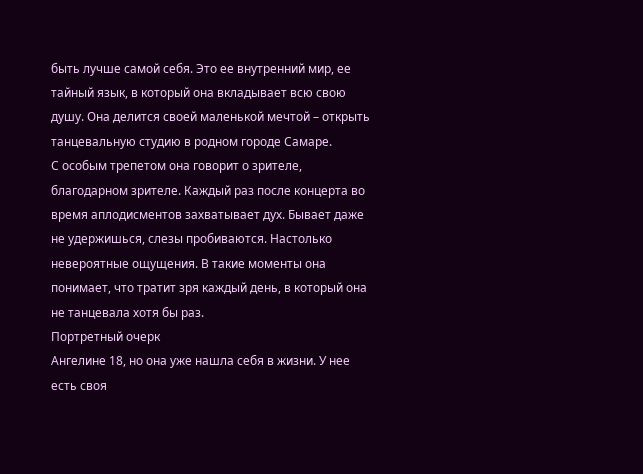быть лучше самой себя. Это ее внутренний мир, ее тайный язык, в который она вкладывает всю свою душу. Она делится своей маленькой мечтой – открыть танцевальную студию в родном городе Самаре.
С особым трепетом она говорит о зрителе, благодарном зрителе. Каждый раз после концерта во время аплодисментов захватывает дух. Бывает даже не удержишься, слезы пробиваются. Настолько невероятные ощущения. В такие моменты она понимает, что тратит зря каждый день, в который она не танцевала хотя бы раз.
Портретный очерк
Ангелине 18, но она уже нашла себя в жизни. У нее есть своя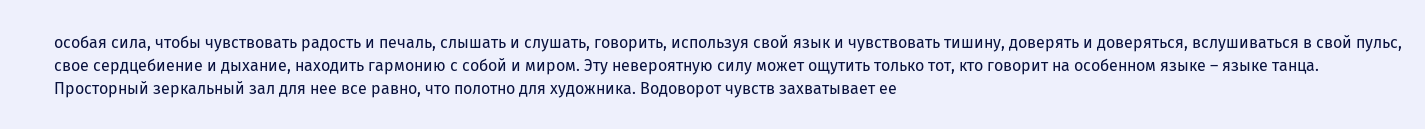особая сила, чтобы чувствовать радость и печаль, слышать и слушать, говорить, используя свой язык и чувствовать тишину, доверять и доверяться, вслушиваться в свой пульс, свое сердцебиение и дыхание, находить гармонию с собой и миром. Эту невероятную силу может ощутить только тот, кто говорит на особенном языке – языке танца.
Просторный зеркальный зал для нее все равно, что полотно для художника. Водоворот чувств захватывает ее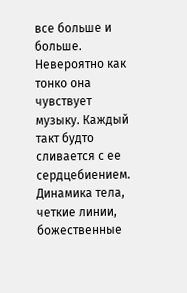все больше и больше. Невероятно как тонко она чувствует музыку. Каждый такт будто сливается с ее сердцебиением. Динамика тела, четкие линии, божественные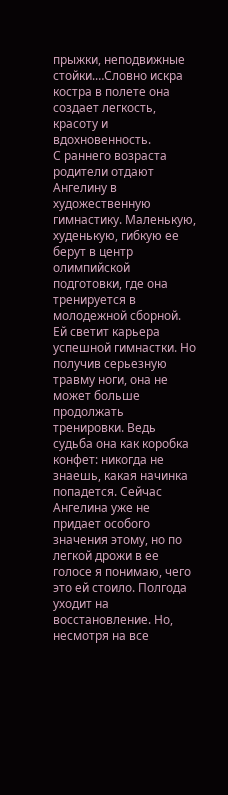прыжки, неподвижные стойки.…Словно искра костра в полете она создает легкость, красоту и вдохновенность.
С раннего возраста родители отдают Ангелину в художественную гимнастику. Маленькую, худенькую, гибкую ее берут в центр олимпийской подготовки, где она тренируется в молодежной сборной. Ей светит карьера успешной гимнастки. Но получив серьезную травму ноги, она не может больше продолжать тренировки. Ведь судьба она как коробка конфет: никогда не знаешь, какая начинка попадется. Сейчас Ангелина уже не придает особого значения этому, но по легкой дрожи в ее голосе я понимаю, чего это ей стоило. Полгода уходит на восстановление. Но, несмотря на все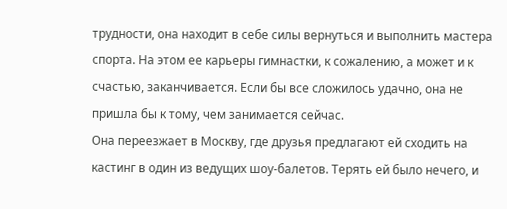трудности, она находит в себе силы вернуться и выполнить мастера спорта. На этом ее карьеры гимнастки, к сожалению, а может и к счастью, заканчивается. Если бы все сложилось удачно, она не пришла бы к тому, чем занимается сейчас.
Она переезжает в Москву, где друзья предлагают ей сходить на кастинг в один из ведущих шоу-балетов. Терять ей было нечего, и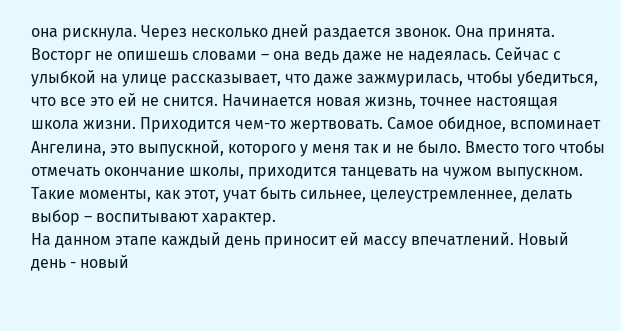она рискнула. Через несколько дней раздается звонок. Она принята. Восторг не опишешь словами – она ведь даже не надеялась. Сейчас с улыбкой на улице рассказывает, что даже зажмурилась, чтобы убедиться, что все это ей не снится. Начинается новая жизнь, точнее настоящая школа жизни. Приходится чем-то жертвовать. Самое обидное, вспоминает Ангелина, это выпускной, которого у меня так и не было. Вместо того чтобы отмечать окончание школы, приходится танцевать на чужом выпускном. Такие моменты, как этот, учат быть сильнее, целеустремленнее, делать выбор – воспитывают характер.
На данном этапе каждый день приносит ей массу впечатлений. Новый день - новый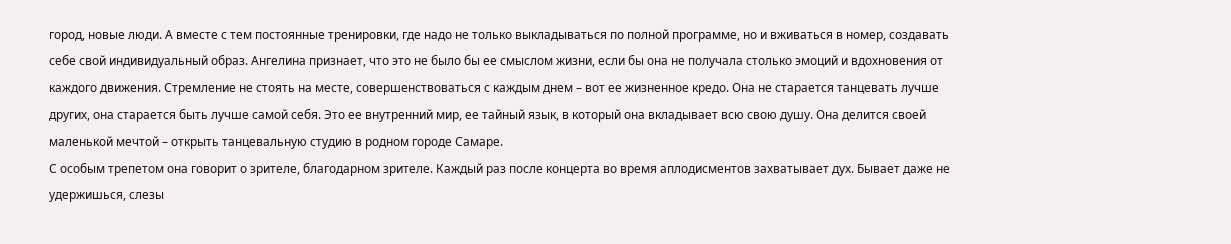город, новые люди. А вместе с тем постоянные тренировки, где надо не только выкладываться по полной программе, но и вживаться в номер, создавать себе свой индивидуальный образ. Ангелина признает, что это не было бы ее смыслом жизни, если бы она не получала столько эмоций и вдохновения от каждого движения. Стремление не стоять на месте, совершенствоваться с каждым днем – вот ее жизненное кредо. Она не старается танцевать лучше других, она старается быть лучше самой себя. Это ее внутренний мир, ее тайный язык, в который она вкладывает всю свою душу. Она делится своей маленькой мечтой – открыть танцевальную студию в родном городе Самаре.
С особым трепетом она говорит о зрителе, благодарном зрителе. Каждый раз после концерта во время аплодисментов захватывает дух. Бывает даже не удержишься, слезы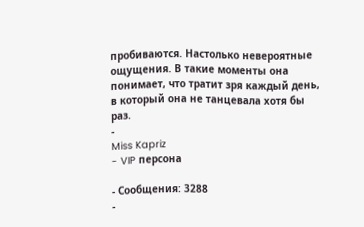пробиваются. Настолько невероятные ощущения. В такие моменты она понимает, что тратит зря каждый день, в который она не танцевала хотя бы раз.
-
Miss Kapriz
- VIP персона

- Сообщения: 3288
-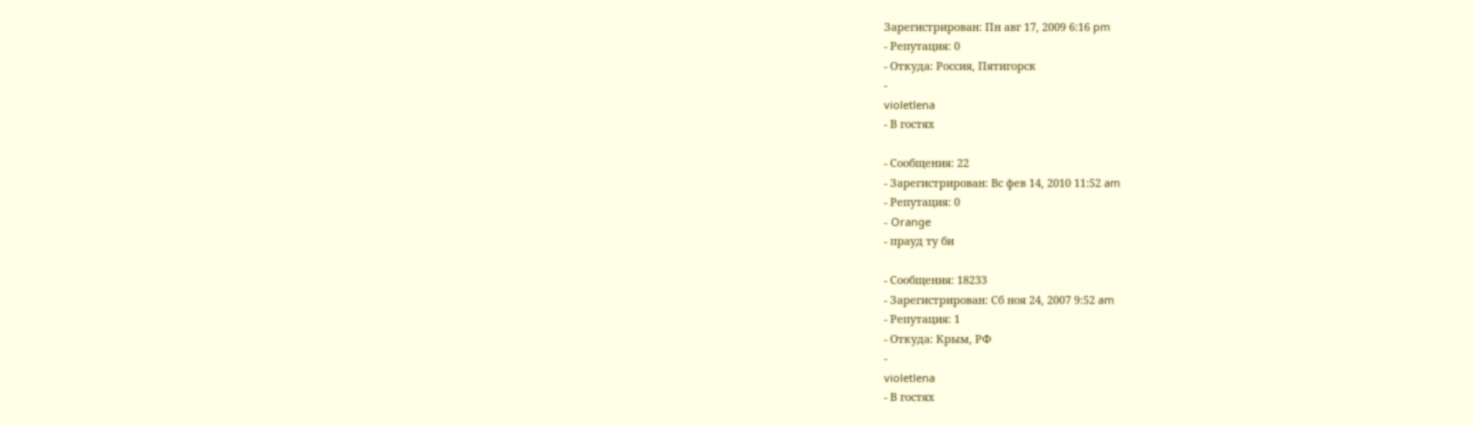Зарегистрирован: Пн авг 17, 2009 6:16 pm
- Репутация: 0
- Откуда: Россия, Пятигорск
-
violetlena
- В гостях

- Сообщения: 22
- Зарегистрирован: Вс фев 14, 2010 11:52 am
- Репутация: 0
- Orange
- прауд ту би

- Сообщения: 18233
- Зарегистрирован: Сб ноя 24, 2007 9:52 am
- Репутация: 1
- Откуда: Крым, РФ
-
violetlena
- В гостях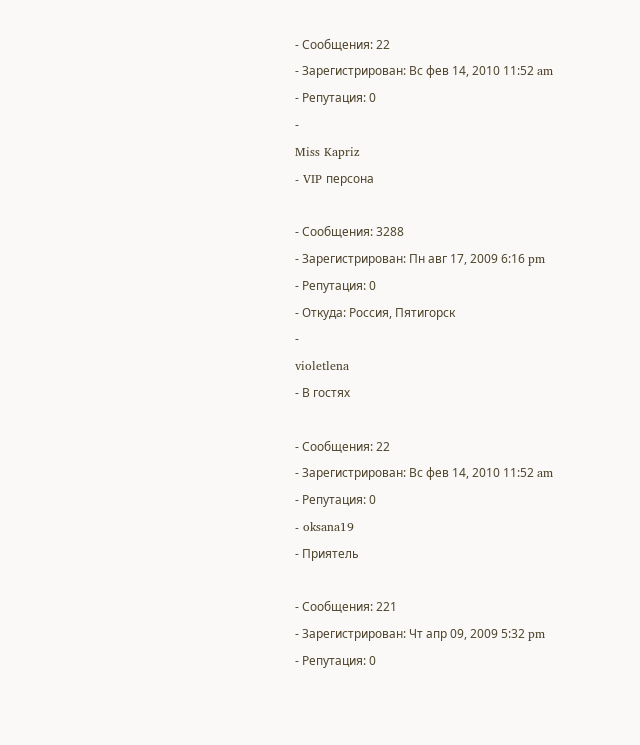- Сообщения: 22
- Зарегистрирован: Вс фев 14, 2010 11:52 am
- Репутация: 0
-
Miss Kapriz
- VIP персона

- Сообщения: 3288
- Зарегистрирован: Пн авг 17, 2009 6:16 pm
- Репутация: 0
- Откуда: Россия, Пятигорск
-
violetlena
- В гостях

- Сообщения: 22
- Зарегистрирован: Вс фев 14, 2010 11:52 am
- Репутация: 0
- oksana19
- Приятель

- Сообщения: 221
- Зарегистрирован: Чт апр 09, 2009 5:32 pm
- Репутация: 0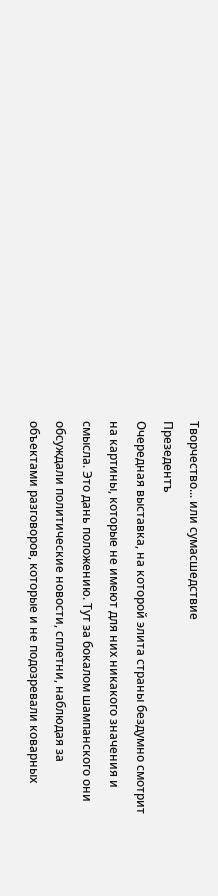Творчество... или сумасшедствие
Презедентъ
Очередная выставка, на которой элита страны бездумно смотрит на картины, которые не имеют для них никакого значения и смысла. Это дань положению. Тут за бокалом шампанского они обсуждали политические новости, сплетни, наблюдая за объектами разговоров, которые и не подозревали коварных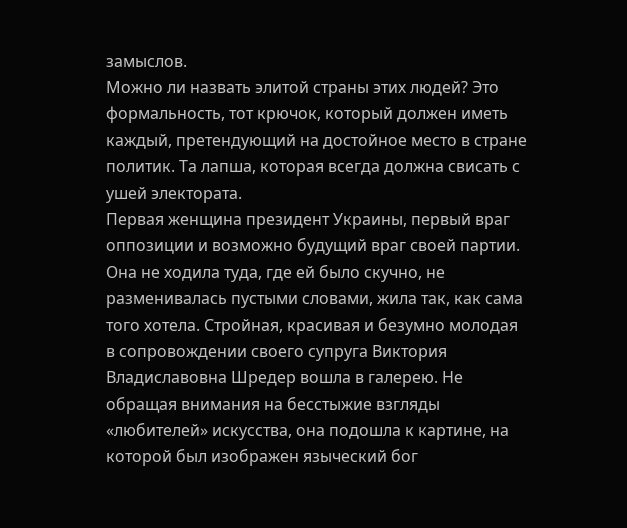замыслов.
Можно ли назвать элитой страны этих людей? Это формальность, тот крючок, который должен иметь каждый, претендующий на достойное место в стране политик. Та лапша, которая всегда должна свисать с ушей электората.
Первая женщина президент Украины, первый враг оппозиции и возможно будущий враг своей партии. Она не ходила туда, где ей было скучно, не разменивалась пустыми словами, жила так, как сама того хотела. Стройная, красивая и безумно молодая в сопровождении своего супруга Виктория Владиславовна Шредер вошла в галерею. Не обращая внимания на бесстыжие взгляды «любителей» искусства, она подошла к картине, на которой был изображен языческий бог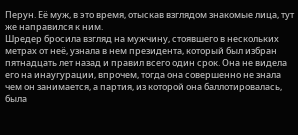Перун. Её муж, в это время, отыскав взглядом знакомые лица, тут же направился к ним.
Шредер бросила взгляд на мужчину, стоявшего в нескольких метрах от неё, узнала в нем президента, который был избран пятнадцать лет назад и правил всего один срок. Она не видела его на инаугурации, впрочем, тогда она совершенно не знала чем он занимается, а партия, из которой она баллотировалась, была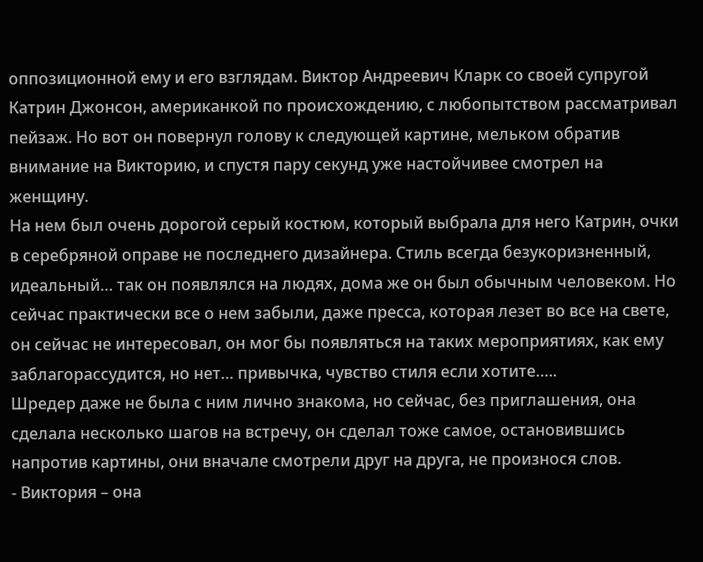оппозиционной ему и его взглядам. Виктор Андреевич Кларк со своей супругой Катрин Джонсон, американкой по происхождению, с любопытством рассматривал пейзаж. Но вот он повернул голову к следующей картине, мельком обратив внимание на Викторию, и спустя пару секунд уже настойчивее смотрел на женщину.
На нем был очень дорогой серый костюм, который выбрала для него Катрин, очки в серебряной оправе не последнего дизайнера. Стиль всегда безукоризненный, идеальный… так он появлялся на людях, дома же он был обычным человеком. Но сейчас практически все о нем забыли, даже пресса, которая лезет во все на свете, он сейчас не интересовал, он мог бы появляться на таких мероприятиях, как ему заблагорассудится, но нет… привычка, чувство стиля если хотите…..
Шредер даже не была с ним лично знакома, но сейчас, без приглашения, она сделала несколько шагов на встречу, он сделал тоже самое, остановившись напротив картины, они вначале смотрели друг на друга, не произнося слов.
- Виктория – она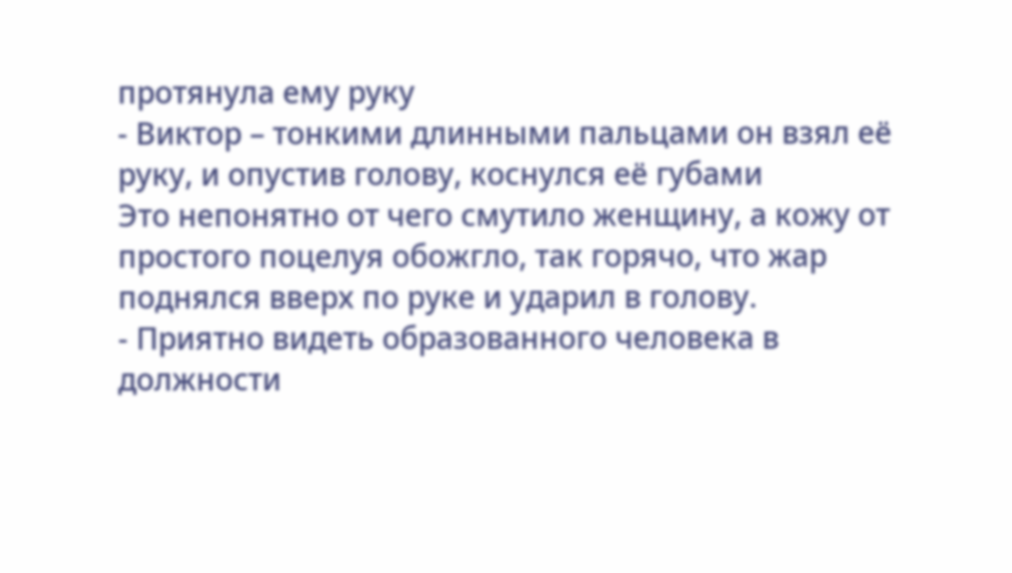протянула ему руку
- Виктор – тонкими длинными пальцами он взял её руку, и опустив голову, коснулся её губами
Это непонятно от чего смутило женщину, а кожу от простого поцелуя обожгло, так горячо, что жар поднялся вверх по руке и ударил в голову.
- Приятно видеть образованного человека в должности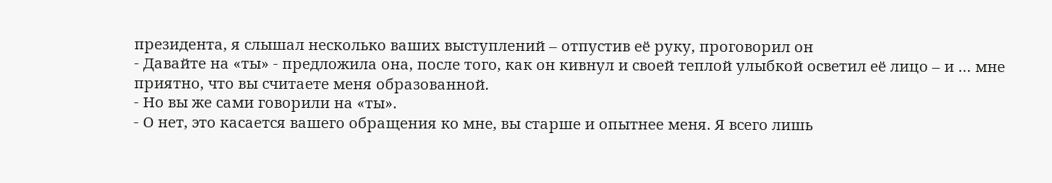президента, я слышал несколько ваших выступлений – отпустив её руку, проговорил он
- Давайте на «ты» - предложила она, после того, как он кивнул и своей теплой улыбкой осветил её лицо – и … мне приятно, что вы считаете меня образованной.
- Но вы же сами говорили на «ты».
- О нет, это касается вашего обращения ко мне, вы старше и опытнее меня. Я всего лишь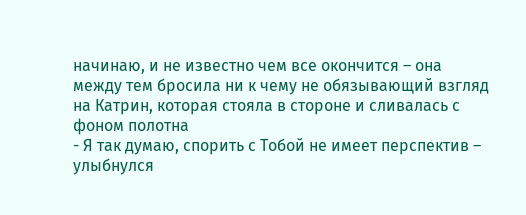начинаю, и не известно чем все окончится – она между тем бросила ни к чему не обязывающий взгляд на Катрин, которая стояла в стороне и сливалась с фоном полотна
- Я так думаю, спорить с Тобой не имеет перспектив – улыбнулся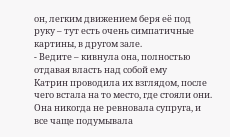он, легким движением беря её под руку – тут есть очень симпатичные картины, в другом зале.
- Ведите – кивнула она, полностью отдавая власть над собой ему
Катрин проводила их взглядом, после чего встала на то место, где стояли они. Она никогда не ревновала супруга, и все чаще подумывала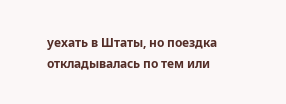уехать в Штаты, но поездка откладывалась по тем или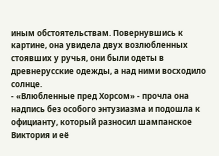иным обстоятельствам. Повернувшись к картине, она увидела двух возлюбленных стоявших у ручья, они были одеты в древнерусские одежды, а над ними восходило солнце.
- «Влюбленные пред Хорсом» - прочла она надпись без особого энтузиазма и подошла к официанту, который разносил шампанское
Виктория и её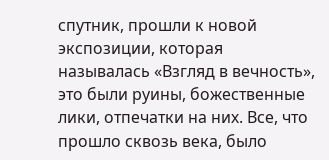спутник, прошли к новой экспозиции, которая называлась «Взгляд в вечность», это были руины, божественные лики, отпечатки на них. Все, что прошло сквозь века, было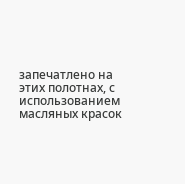запечатлено на этих полотнах, с использованием масляных красок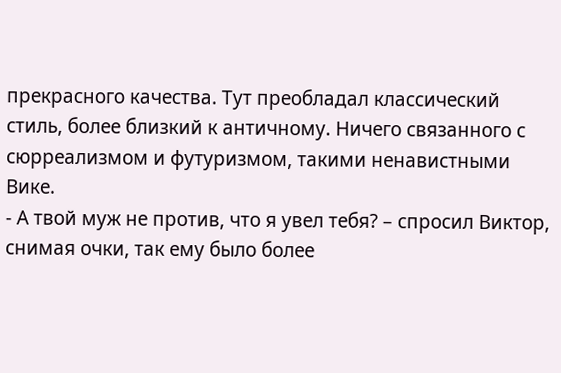прекрасного качества. Тут преобладал классический стиль, более близкий к античному. Ничего связанного с сюрреализмом и футуризмом, такими ненавистными Вике.
- А твой муж не против, что я увел тебя? – спросил Виктор, снимая очки, так ему было более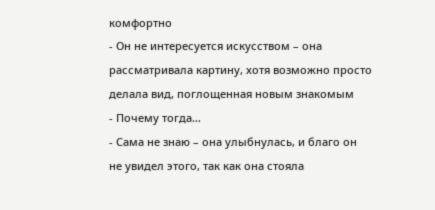комфортно
- Он не интересуется искусством – она рассматривала картину, хотя возможно просто делала вид, поглощенная новым знакомым
- Почему тогда…
- Сама не знаю – она улыбнулась, и благо он не увидел этого, так как она стояла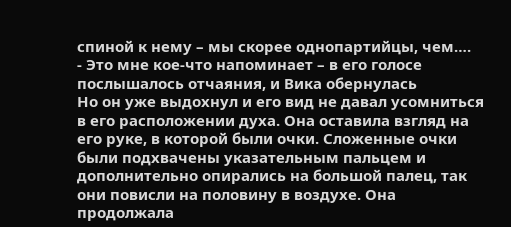спиной к нему – мы скорее однопартийцы, чем….
- Это мне кое-что напоминает – в его голосе послышалось отчаяния, и Вика обернулась
Но он уже выдохнул и его вид не давал усомниться в его расположении духа. Она оставила взгляд на его руке, в которой были очки. Сложенные очки были подхвачены указательным пальцем и дополнительно опирались на большой палец, так они повисли на половину в воздухе. Она продолжала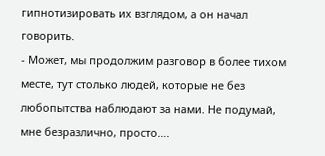гипнотизировать их взглядом, а он начал говорить.
- Может, мы продолжим разговор в более тихом месте, тут столько людей, которые не без любопытства наблюдают за нами. Не подумай, мне безразлично, просто….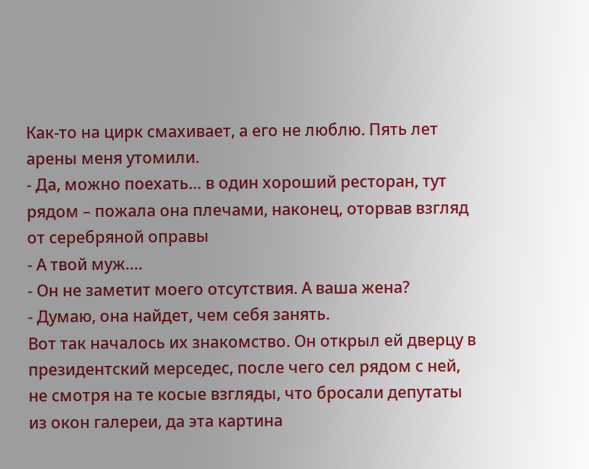Как-то на цирк смахивает, а его не люблю. Пять лет арены меня утомили.
- Да, можно поехать… в один хороший ресторан, тут рядом – пожала она плечами, наконец, оторвав взгляд от серебряной оправы
- А твой муж….
- Он не заметит моего отсутствия. А ваша жена?
- Думаю, она найдет, чем себя занять.
Вот так началось их знакомство. Он открыл ей дверцу в президентский мерседес, после чего сел рядом с ней, не смотря на те косые взгляды, что бросали депутаты из окон галереи, да эта картина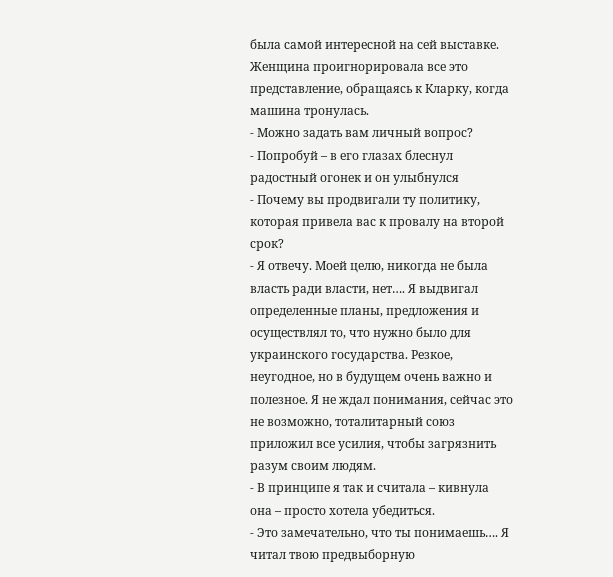была самой интересной на сей выставке.
Женщина проигнорировала все это представление, обращаясь к Кларку, когда машина тронулась.
- Можно задать вам личный вопрос?
- Попробуй – в его глазах блеснул радостный огонек и он улыбнулся
- Почему вы продвигали ту политику, которая привела вас к провалу на второй срок?
- Я отвечу. Моей целю, никогда не была власть ради власти, нет…. Я выдвигал определенные планы, предложения и осуществлял то, что нужно было для украинского государства. Резкое, неугодное, но в будущем очень важно и полезное. Я не ждал понимания, сейчас это не возможно, тоталитарный союз приложил все усилия, чтобы загрязнить разум своим людям.
- В принципе я так и считала – кивнула она – просто хотела убедиться.
- Это замечательно, что ты понимаешь…. Я читал твою предвыборную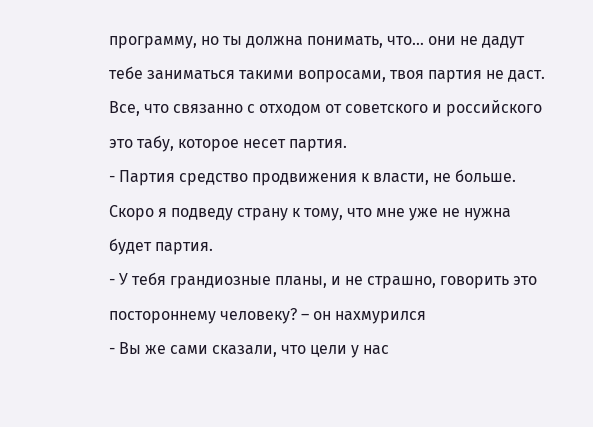программу, но ты должна понимать, что… они не дадут тебе заниматься такими вопросами, твоя партия не даст. Все, что связанно с отходом от советского и российского это табу, которое несет партия.
- Партия средство продвижения к власти, не больше. Скоро я подведу страну к тому, что мне уже не нужна будет партия.
- У тебя грандиозные планы, и не страшно, говорить это постороннему человеку? – он нахмурился
- Вы же сами сказали, что цели у нас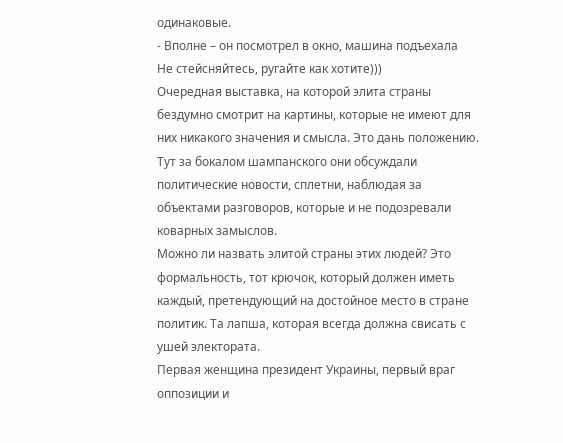одинаковые.
- Вполне – он посмотрел в окно, машина подъехала
Не стейсняйтесь, ругайте как хотите)))
Очередная выставка, на которой элита страны бездумно смотрит на картины, которые не имеют для них никакого значения и смысла. Это дань положению. Тут за бокалом шампанского они обсуждали политические новости, сплетни, наблюдая за объектами разговоров, которые и не подозревали коварных замыслов.
Можно ли назвать элитой страны этих людей? Это формальность, тот крючок, который должен иметь каждый, претендующий на достойное место в стране политик. Та лапша, которая всегда должна свисать с ушей электората.
Первая женщина президент Украины, первый враг оппозиции и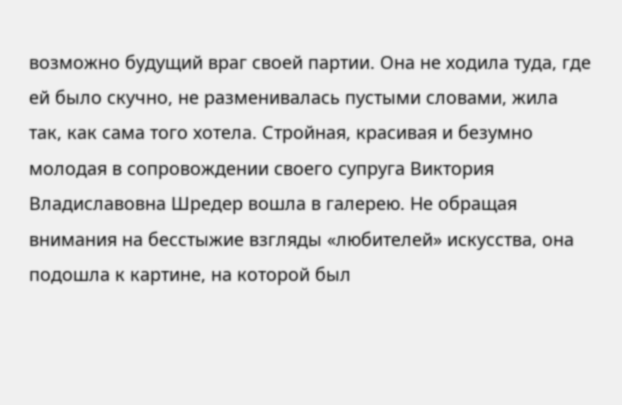возможно будущий враг своей партии. Она не ходила туда, где ей было скучно, не разменивалась пустыми словами, жила так, как сама того хотела. Стройная, красивая и безумно молодая в сопровождении своего супруга Виктория Владиславовна Шредер вошла в галерею. Не обращая внимания на бесстыжие взгляды «любителей» искусства, она подошла к картине, на которой был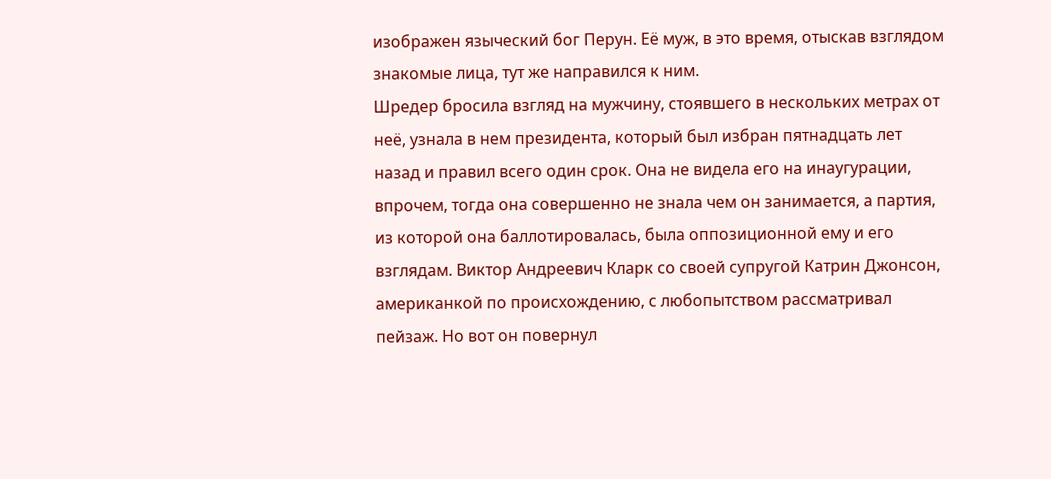изображен языческий бог Перун. Её муж, в это время, отыскав взглядом знакомые лица, тут же направился к ним.
Шредер бросила взгляд на мужчину, стоявшего в нескольких метрах от неё, узнала в нем президента, который был избран пятнадцать лет назад и правил всего один срок. Она не видела его на инаугурации, впрочем, тогда она совершенно не знала чем он занимается, а партия, из которой она баллотировалась, была оппозиционной ему и его взглядам. Виктор Андреевич Кларк со своей супругой Катрин Джонсон, американкой по происхождению, с любопытством рассматривал пейзаж. Но вот он повернул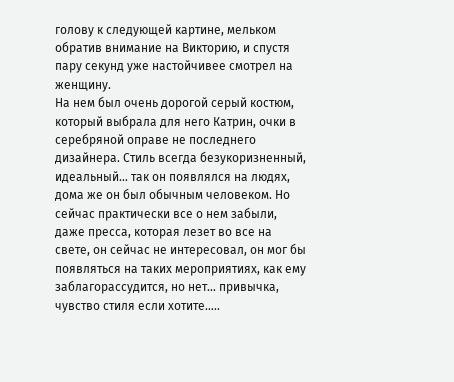голову к следующей картине, мельком обратив внимание на Викторию, и спустя пару секунд уже настойчивее смотрел на женщину.
На нем был очень дорогой серый костюм, который выбрала для него Катрин, очки в серебряной оправе не последнего дизайнера. Стиль всегда безукоризненный, идеальный… так он появлялся на людях, дома же он был обычным человеком. Но сейчас практически все о нем забыли, даже пресса, которая лезет во все на свете, он сейчас не интересовал, он мог бы появляться на таких мероприятиях, как ему заблагорассудится, но нет… привычка, чувство стиля если хотите…..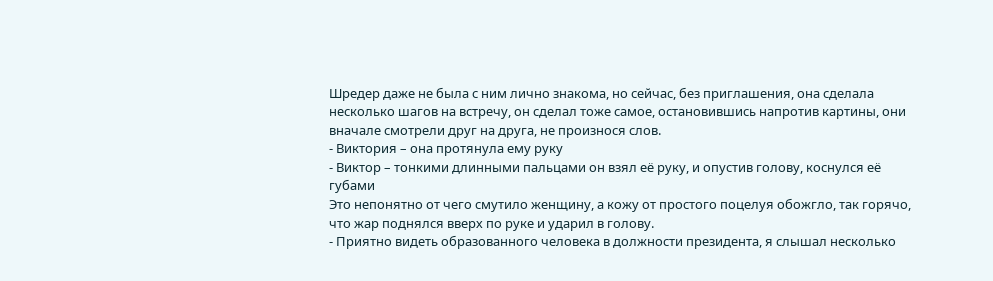Шредер даже не была с ним лично знакома, но сейчас, без приглашения, она сделала несколько шагов на встречу, он сделал тоже самое, остановившись напротив картины, они вначале смотрели друг на друга, не произнося слов.
- Виктория – она протянула ему руку
- Виктор – тонкими длинными пальцами он взял её руку, и опустив голову, коснулся её губами
Это непонятно от чего смутило женщину, а кожу от простого поцелуя обожгло, так горячо, что жар поднялся вверх по руке и ударил в голову.
- Приятно видеть образованного человека в должности президента, я слышал несколько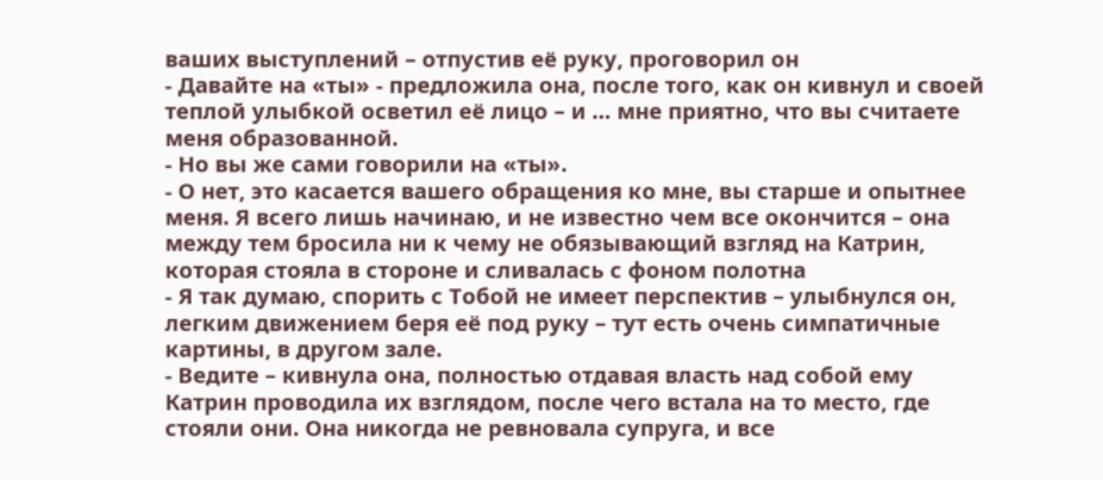ваших выступлений – отпустив её руку, проговорил он
- Давайте на «ты» - предложила она, после того, как он кивнул и своей теплой улыбкой осветил её лицо – и … мне приятно, что вы считаете меня образованной.
- Но вы же сами говорили на «ты».
- О нет, это касается вашего обращения ко мне, вы старше и опытнее меня. Я всего лишь начинаю, и не известно чем все окончится – она между тем бросила ни к чему не обязывающий взгляд на Катрин, которая стояла в стороне и сливалась с фоном полотна
- Я так думаю, спорить с Тобой не имеет перспектив – улыбнулся он, легким движением беря её под руку – тут есть очень симпатичные картины, в другом зале.
- Ведите – кивнула она, полностью отдавая власть над собой ему
Катрин проводила их взглядом, после чего встала на то место, где стояли они. Она никогда не ревновала супруга, и все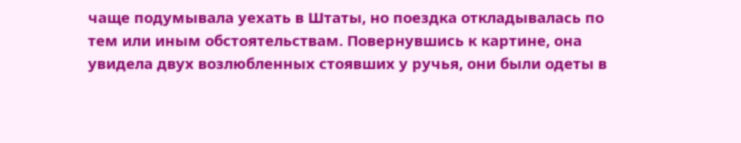чаще подумывала уехать в Штаты, но поездка откладывалась по тем или иным обстоятельствам. Повернувшись к картине, она увидела двух возлюбленных стоявших у ручья, они были одеты в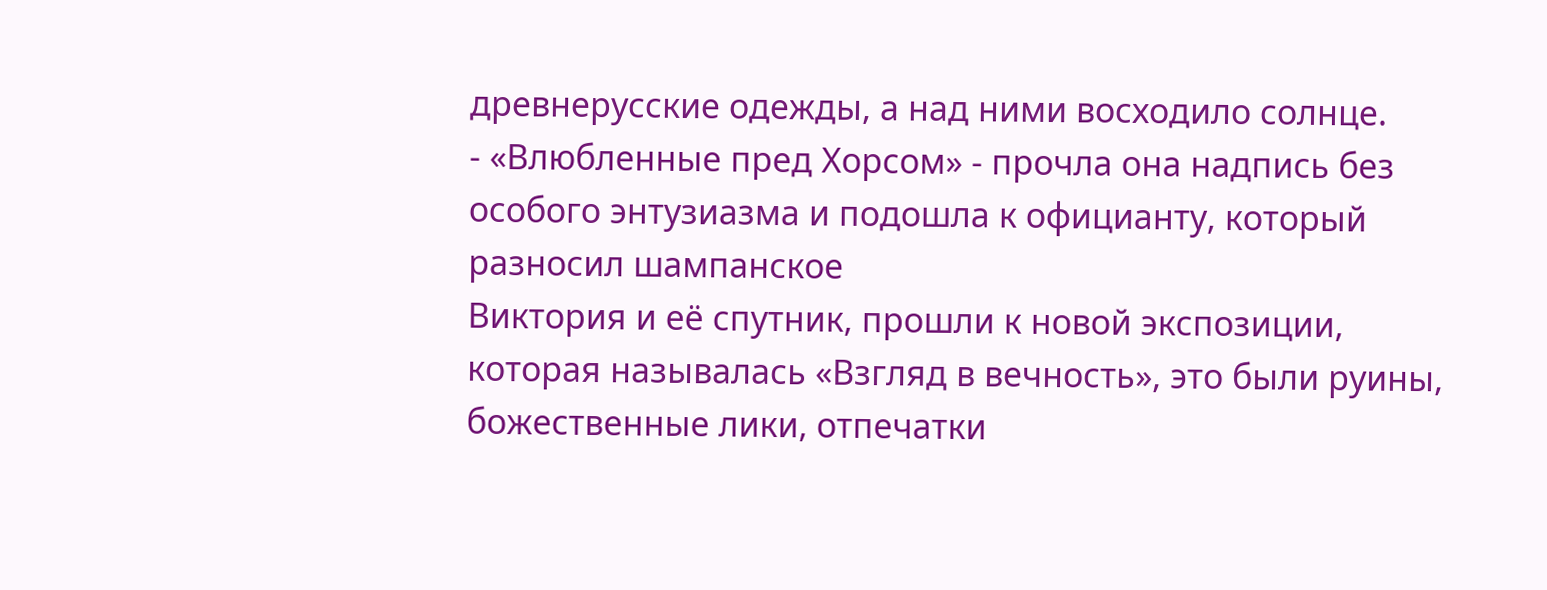древнерусские одежды, а над ними восходило солнце.
- «Влюбленные пред Хорсом» - прочла она надпись без особого энтузиазма и подошла к официанту, который разносил шампанское
Виктория и её спутник, прошли к новой экспозиции, которая называлась «Взгляд в вечность», это были руины, божественные лики, отпечатки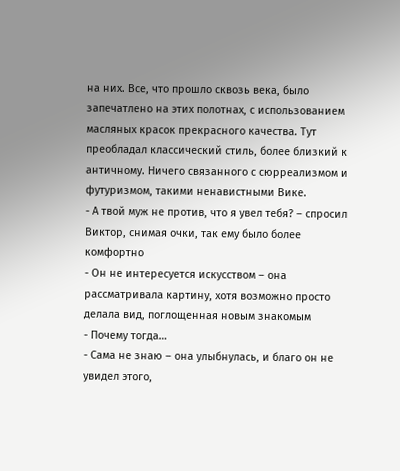на них. Все, что прошло сквозь века, было запечатлено на этих полотнах, с использованием масляных красок прекрасного качества. Тут преобладал классический стиль, более близкий к античному. Ничего связанного с сюрреализмом и футуризмом, такими ненавистными Вике.
- А твой муж не против, что я увел тебя? – спросил Виктор, снимая очки, так ему было более комфортно
- Он не интересуется искусством – она рассматривала картину, хотя возможно просто делала вид, поглощенная новым знакомым
- Почему тогда…
- Сама не знаю – она улыбнулась, и благо он не увидел этого,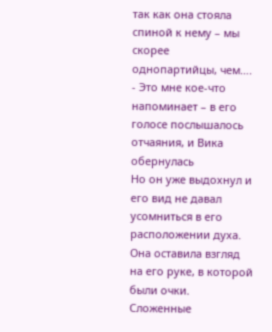так как она стояла спиной к нему – мы скорее однопартийцы, чем….
- Это мне кое-что напоминает – в его голосе послышалось отчаяния, и Вика обернулась
Но он уже выдохнул и его вид не давал усомниться в его расположении духа. Она оставила взгляд на его руке, в которой были очки. Сложенные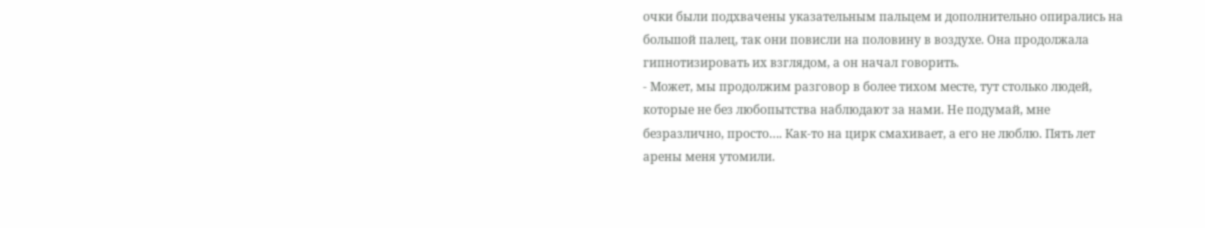очки были подхвачены указательным пальцем и дополнительно опирались на большой палец, так они повисли на половину в воздухе. Она продолжала гипнотизировать их взглядом, а он начал говорить.
- Может, мы продолжим разговор в более тихом месте, тут столько людей, которые не без любопытства наблюдают за нами. Не подумай, мне безразлично, просто…. Как-то на цирк смахивает, а его не люблю. Пять лет арены меня утомили.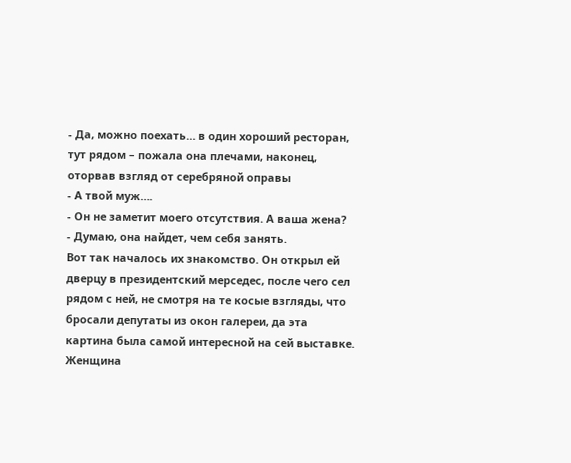- Да, можно поехать… в один хороший ресторан, тут рядом – пожала она плечами, наконец, оторвав взгляд от серебряной оправы
- А твой муж….
- Он не заметит моего отсутствия. А ваша жена?
- Думаю, она найдет, чем себя занять.
Вот так началось их знакомство. Он открыл ей дверцу в президентский мерседес, после чего сел рядом с ней, не смотря на те косые взгляды, что бросали депутаты из окон галереи, да эта картина была самой интересной на сей выставке.
Женщина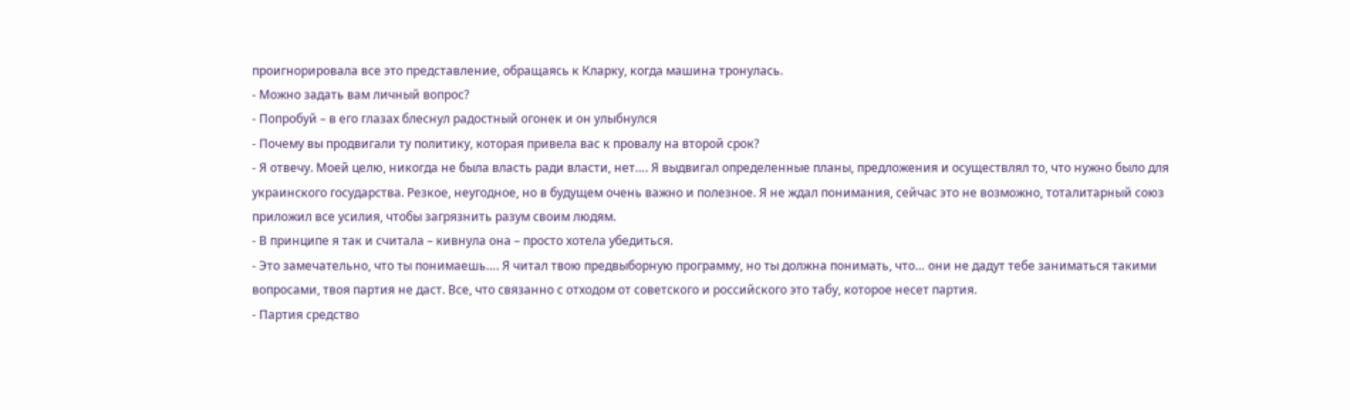проигнорировала все это представление, обращаясь к Кларку, когда машина тронулась.
- Можно задать вам личный вопрос?
- Попробуй – в его глазах блеснул радостный огонек и он улыбнулся
- Почему вы продвигали ту политику, которая привела вас к провалу на второй срок?
- Я отвечу. Моей целю, никогда не была власть ради власти, нет…. Я выдвигал определенные планы, предложения и осуществлял то, что нужно было для украинского государства. Резкое, неугодное, но в будущем очень важно и полезное. Я не ждал понимания, сейчас это не возможно, тоталитарный союз приложил все усилия, чтобы загрязнить разум своим людям.
- В принципе я так и считала – кивнула она – просто хотела убедиться.
- Это замечательно, что ты понимаешь…. Я читал твою предвыборную программу, но ты должна понимать, что… они не дадут тебе заниматься такими вопросами, твоя партия не даст. Все, что связанно с отходом от советского и российского это табу, которое несет партия.
- Партия средство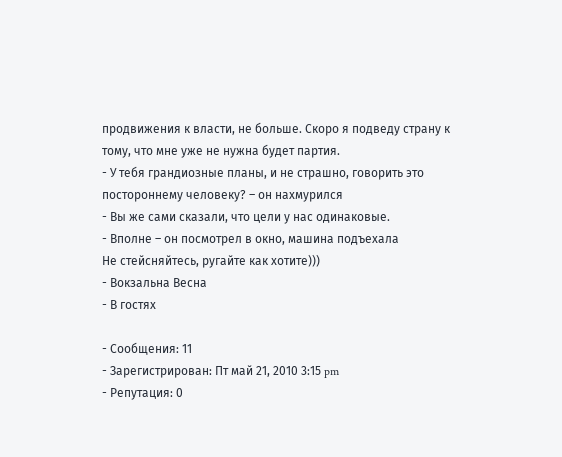продвижения к власти, не больше. Скоро я подведу страну к тому, что мне уже не нужна будет партия.
- У тебя грандиозные планы, и не страшно, говорить это постороннему человеку? – он нахмурился
- Вы же сами сказали, что цели у нас одинаковые.
- Вполне – он посмотрел в окно, машина подъехала
Не стейсняйтесь, ругайте как хотите)))
- Вокзальна Весна
- В гостях

- Сообщения: 11
- Зарегистрирован: Пт май 21, 2010 3:15 pm
- Репутация: 0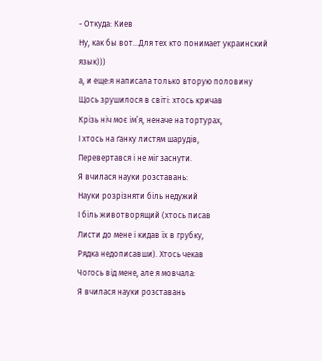- Откуда: Киев
Ну, как бы вот...Для тех кто понимает украинский язык)))
а, и еще:я написала только вторую половину
Щось зрушилося в світі: хтось кричав
Крізь ніч моє ім’я, неначе на тортурах,
І хтось на ґанку листям шарудів,
Перевертався і не міг заснути.
Я вчилася науки розставань:
Науки розрізняти біль недужий
І біль животворящий (хтось писав
Листи до мене і кидав їх в грубку,
Рядка недописавши). Хтось чекав
Чогось від мене, але я мовчала:
Я вчилася науки розставань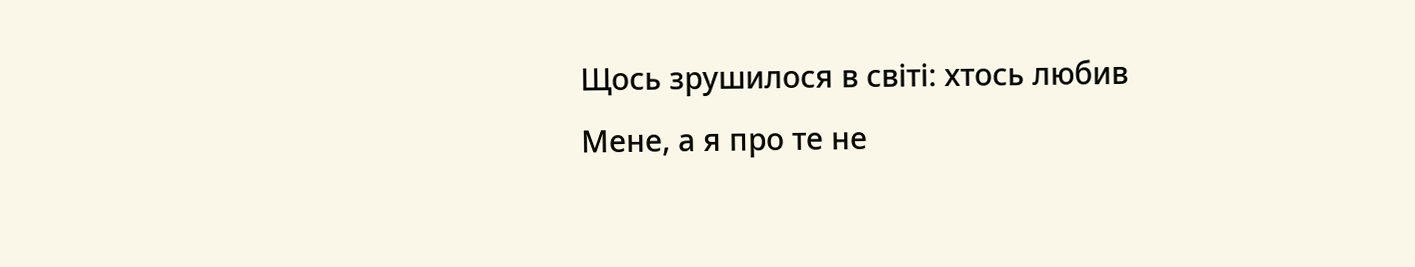Щось зрушилося в світі: хтось любив
Мене, а я про те не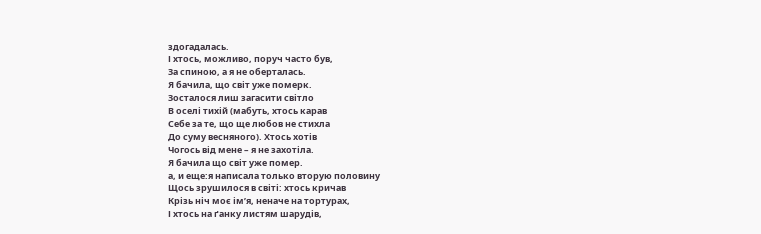здогадалась.
І хтось, можливо, поруч часто був,
За спиною, а я не оберталась.
Я бачила, що світ уже померк.
Зосталося лиш загасити світло
В оселі тихій (мабуть, хтось карав
Себе за те, що ще любов не стихла
До суму весняного). Хтось хотів
Чогось від мене – я не захотіла.
Я бачила що світ уже помер.
а, и еще:я написала только вторую половину
Щось зрушилося в світі: хтось кричав
Крізь ніч моє ім’я, неначе на тортурах,
І хтось на ґанку листям шарудів,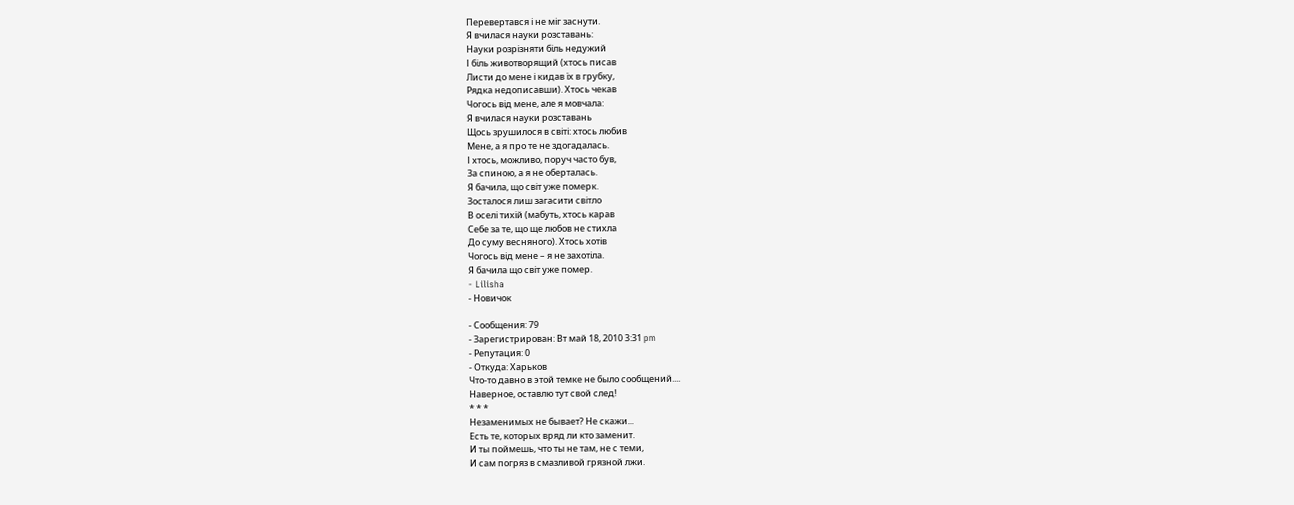Перевертався і не міг заснути.
Я вчилася науки розставань:
Науки розрізняти біль недужий
І біль животворящий (хтось писав
Листи до мене і кидав їх в грубку,
Рядка недописавши). Хтось чекав
Чогось від мене, але я мовчала:
Я вчилася науки розставань
Щось зрушилося в світі: хтось любив
Мене, а я про те не здогадалась.
І хтось, можливо, поруч часто був,
За спиною, а я не оберталась.
Я бачила, що світ уже померк.
Зосталося лиш загасити світло
В оселі тихій (мабуть, хтось карав
Себе за те, що ще любов не стихла
До суму весняного). Хтось хотів
Чогось від мене – я не захотіла.
Я бачила що світ уже помер.
- Lilisha
- Новичок

- Сообщения: 79
- Зарегистрирован: Вт май 18, 2010 3:31 pm
- Репутация: 0
- Откуда: Харьков
Что-то давно в этой темке не было сообщений....
Наверное, оставлю тут свой след!
* * *
Незаменимых не бывает? Не скажи...
Есть те, которых вряд ли кто заменит.
И ты поймешь, что ты не там, не с теми,
И сам погряз в смазливой грязной лжи.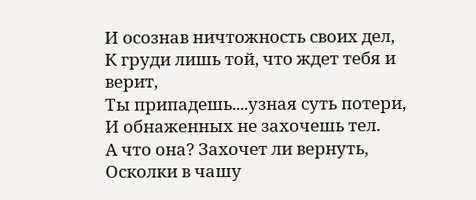И осознав ничтожность своих дел,
К груди лишь той, что ждет тебя и верит,
Ты припадешь....узная суть потери,
И обнаженных не захочешь тел.
А что она? Захочет ли вернуть,
Осколки в чашу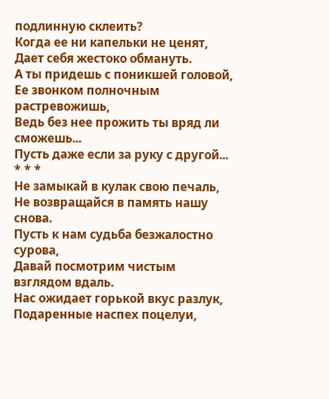подлинную склеить?
Когда ее ни капельки не ценят,
Дает себя жестоко обмануть.
А ты придешь с поникшей головой,
Ее звонком полночным растревожишь,
Ведь без нее прожить ты вряд ли сможешь...
Пусть даже если за руку с другой...
* * *
Не замыкай в кулак свою печаль,
Не возвращайся в память нашу снова.
Пусть к нам судьба безжалостно сурова,
Давай посмотрим чистым взглядом вдаль.
Нас ожидает горькой вкус разлук,
Подаренные наспех поцелуи,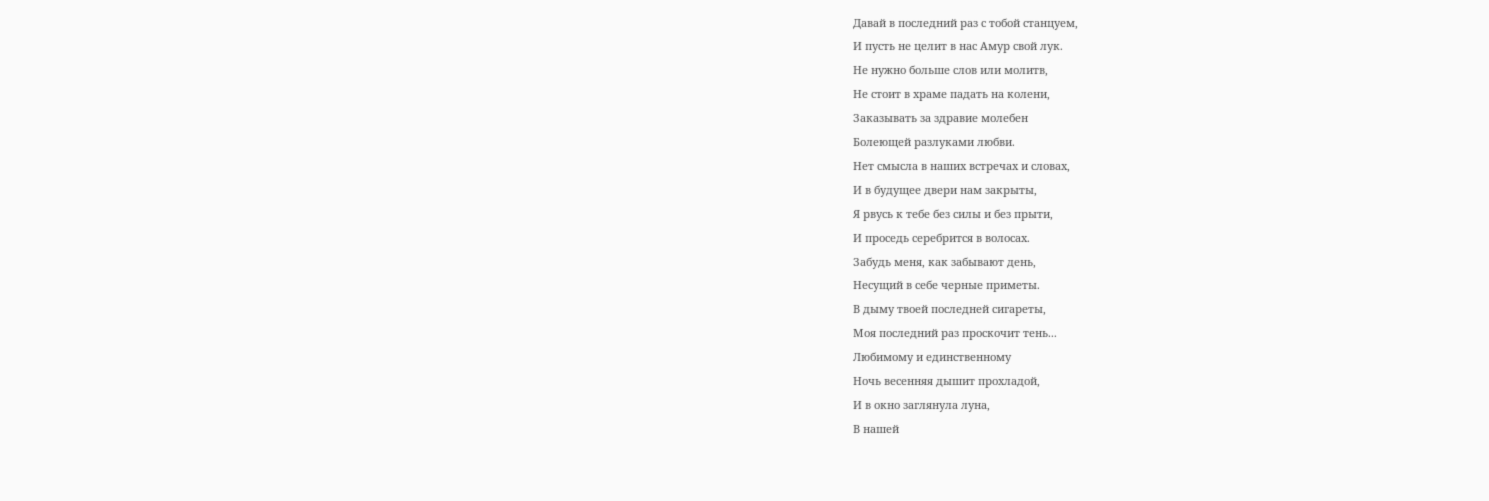Давай в последний раз с тобой станцуем,
И пусть не целит в нас Амур свой лук.
Не нужно больше слов или молитв,
Не стоит в храме падать на колени,
Заказывать за здравие молебен
Болеющей разлуками любви.
Нет смысла в наших встречах и словах,
И в будущее двери нам закрыты,
Я рвусь к тебе без силы и без прыти,
И проседь серебрится в волосах.
Забудь меня, как забывают день,
Несущий в себе черные приметы.
В дыму твоей последней сигареты,
Моя последний раз проскочит тень...
Любимому и единственному
Ночь весенняя дышит прохладой,
И в окно заглянула луна,
В нашей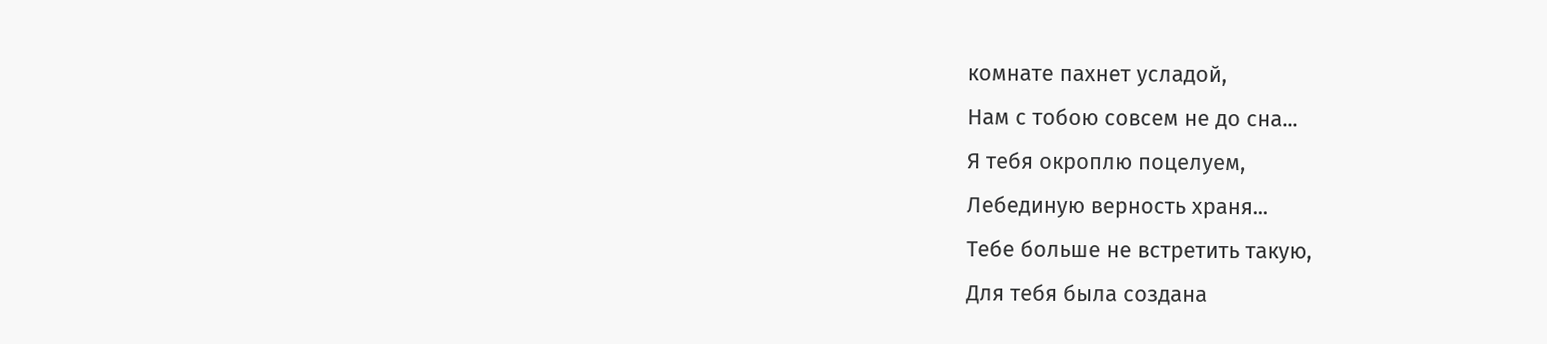комнате пахнет усладой,
Нам с тобою совсем не до сна...
Я тебя окроплю поцелуем,
Лебединую верность храня...
Тебе больше не встретить такую,
Для тебя была создана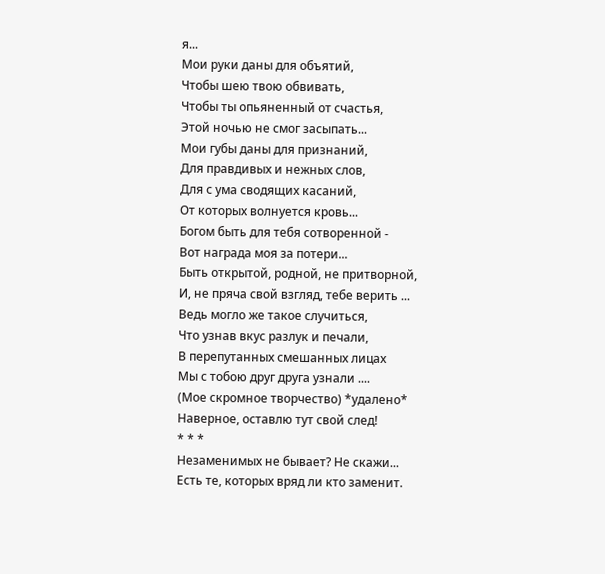я...
Мои руки даны для объятий,
Чтобы шею твою обвивать,
Чтобы ты опьяненный от счастья,
Этой ночью не смог засыпать...
Мои губы даны для признаний,
Для правдивых и нежных слов,
Для с ума сводящих касаний,
От которых волнуется кровь...
Богом быть для тебя сотворенной -
Вот награда моя за потери...
Быть открытой, родной, не притворной,
И, не пряча свой взгляд, тебе верить ...
Ведь могло же такое случиться,
Что узнав вкус разлук и печали,
В перепутанных смешанных лицах
Мы с тобою друг друга узнали ....
(Мое скромное творчество) *удалено*
Наверное, оставлю тут свой след!
* * *
Незаменимых не бывает? Не скажи...
Есть те, которых вряд ли кто заменит.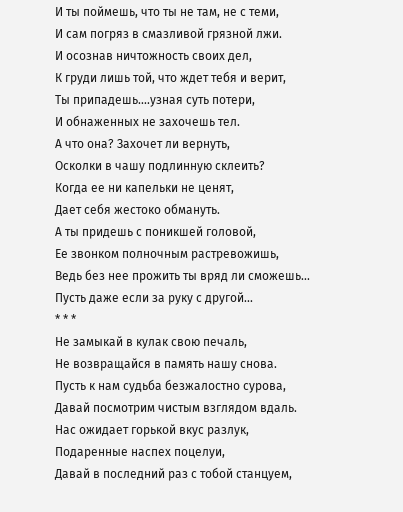И ты поймешь, что ты не там, не с теми,
И сам погряз в смазливой грязной лжи.
И осознав ничтожность своих дел,
К груди лишь той, что ждет тебя и верит,
Ты припадешь....узная суть потери,
И обнаженных не захочешь тел.
А что она? Захочет ли вернуть,
Осколки в чашу подлинную склеить?
Когда ее ни капельки не ценят,
Дает себя жестоко обмануть.
А ты придешь с поникшей головой,
Ее звонком полночным растревожишь,
Ведь без нее прожить ты вряд ли сможешь...
Пусть даже если за руку с другой...
* * *
Не замыкай в кулак свою печаль,
Не возвращайся в память нашу снова.
Пусть к нам судьба безжалостно сурова,
Давай посмотрим чистым взглядом вдаль.
Нас ожидает горькой вкус разлук,
Подаренные наспех поцелуи,
Давай в последний раз с тобой станцуем,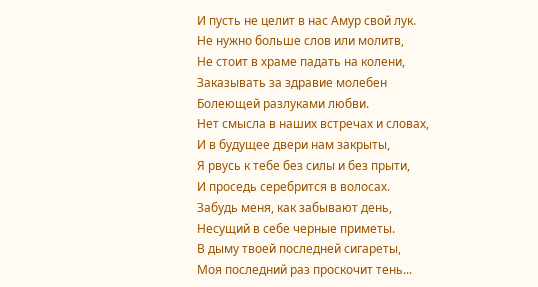И пусть не целит в нас Амур свой лук.
Не нужно больше слов или молитв,
Не стоит в храме падать на колени,
Заказывать за здравие молебен
Болеющей разлуками любви.
Нет смысла в наших встречах и словах,
И в будущее двери нам закрыты,
Я рвусь к тебе без силы и без прыти,
И проседь серебрится в волосах.
Забудь меня, как забывают день,
Несущий в себе черные приметы.
В дыму твоей последней сигареты,
Моя последний раз проскочит тень...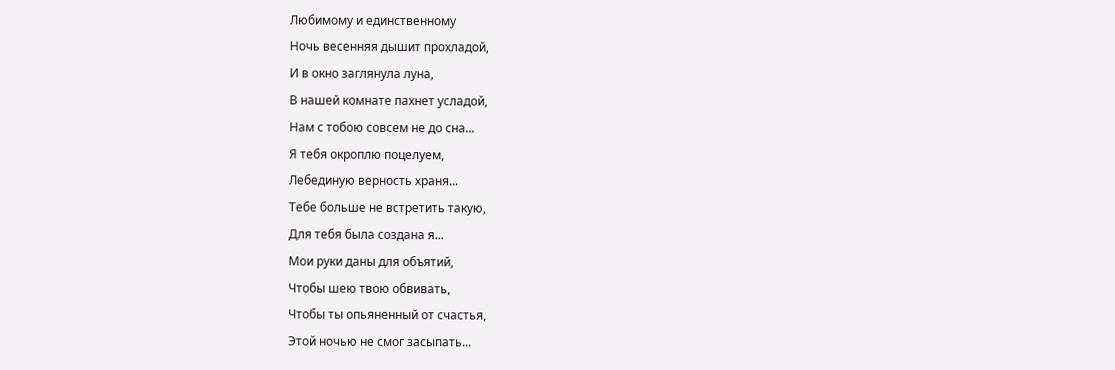Любимому и единственному
Ночь весенняя дышит прохладой,
И в окно заглянула луна,
В нашей комнате пахнет усладой,
Нам с тобою совсем не до сна...
Я тебя окроплю поцелуем,
Лебединую верность храня...
Тебе больше не встретить такую,
Для тебя была создана я...
Мои руки даны для объятий,
Чтобы шею твою обвивать,
Чтобы ты опьяненный от счастья,
Этой ночью не смог засыпать...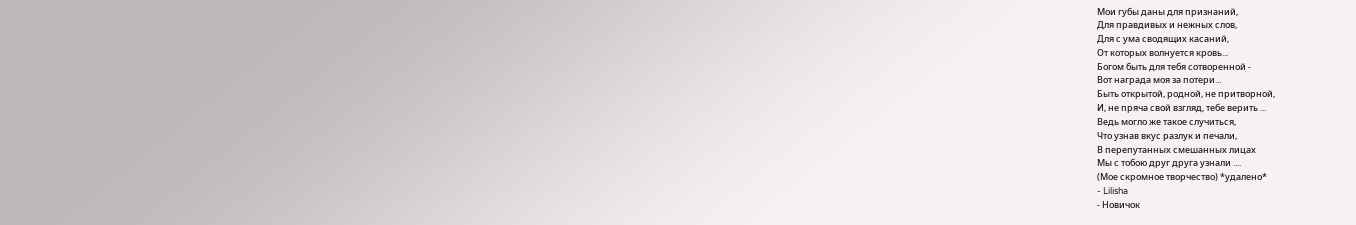Мои губы даны для признаний,
Для правдивых и нежных слов,
Для с ума сводящих касаний,
От которых волнуется кровь...
Богом быть для тебя сотворенной -
Вот награда моя за потери...
Быть открытой, родной, не притворной,
И, не пряча свой взгляд, тебе верить ...
Ведь могло же такое случиться,
Что узнав вкус разлук и печали,
В перепутанных смешанных лицах
Мы с тобою друг друга узнали ....
(Мое скромное творчество) *удалено*
- Lilisha
- Новичок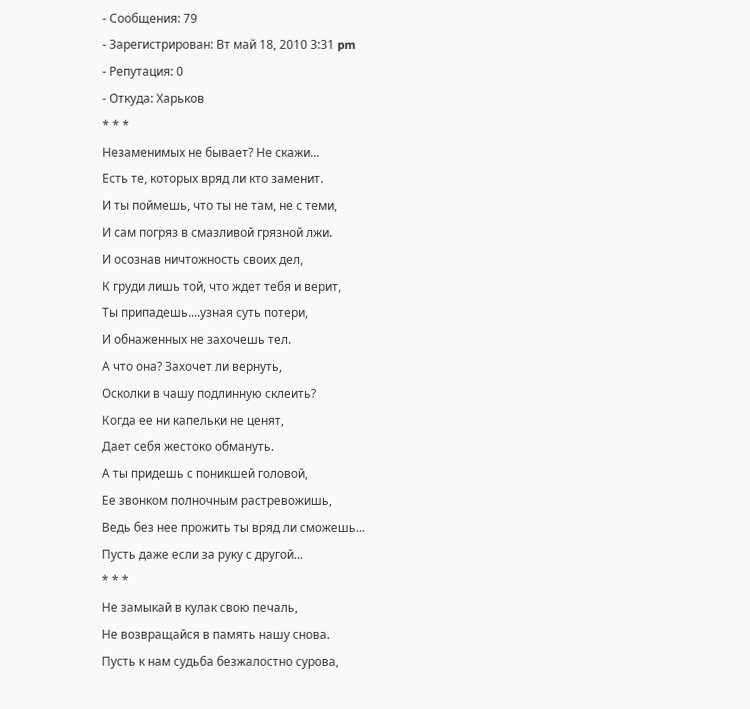- Сообщения: 79
- Зарегистрирован: Вт май 18, 2010 3:31 pm
- Репутация: 0
- Откуда: Харьков
* * *
Незаменимых не бывает? Не скажи...
Есть те, которых вряд ли кто заменит.
И ты поймешь, что ты не там, не с теми,
И сам погряз в смазливой грязной лжи.
И осознав ничтожность своих дел,
К груди лишь той, что ждет тебя и верит,
Ты припадешь....узная суть потери,
И обнаженных не захочешь тел.
А что она? Захочет ли вернуть,
Осколки в чашу подлинную склеить?
Когда ее ни капельки не ценят,
Дает себя жестоко обмануть.
А ты придешь с поникшей головой,
Ее звонком полночным растревожишь,
Ведь без нее прожить ты вряд ли сможешь...
Пусть даже если за руку с другой...
* * *
Не замыкай в кулак свою печаль,
Не возвращайся в память нашу снова.
Пусть к нам судьба безжалостно сурова,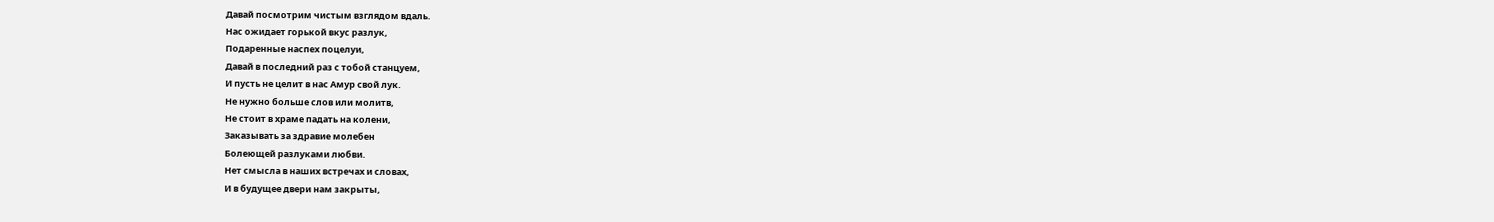Давай посмотрим чистым взглядом вдаль.
Нас ожидает горькой вкус разлук,
Подаренные наспех поцелуи,
Давай в последний раз с тобой станцуем,
И пусть не целит в нас Амур свой лук.
Не нужно больше слов или молитв,
Не стоит в храме падать на колени,
Заказывать за здравие молебен
Болеющей разлуками любви.
Нет смысла в наших встречах и словах,
И в будущее двери нам закрыты,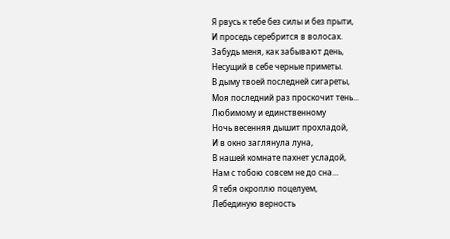Я рвусь к тебе без силы и без прыти,
И проседь серебрится в волосах.
Забудь меня, как забывают день,
Несущий в себе черные приметы.
В дыму твоей последней сигареты,
Моя последний раз проскочит тень...
Любимому и единственному
Ночь весенняя дышит прохладой,
И в окно заглянула луна,
В нашей комнате пахнет усладой,
Нам с тобою совсем не до сна...
Я тебя окроплю поцелуем,
Лебединую верность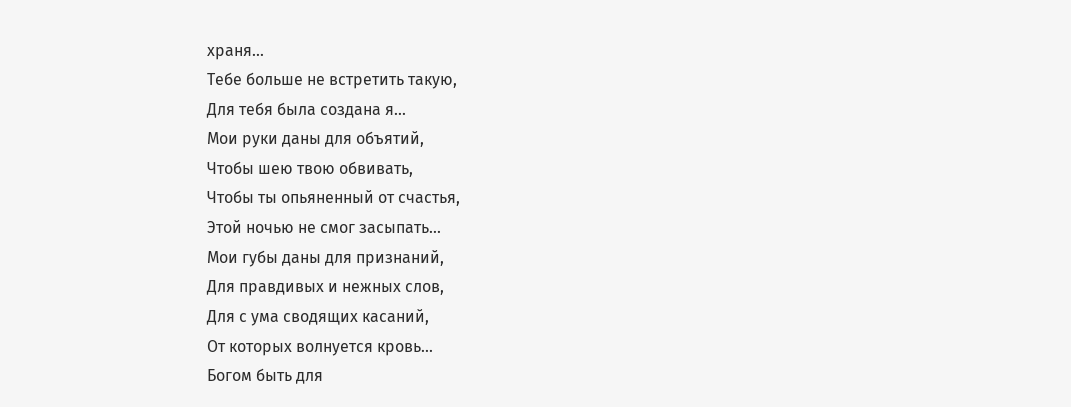храня...
Тебе больше не встретить такую,
Для тебя была создана я...
Мои руки даны для объятий,
Чтобы шею твою обвивать,
Чтобы ты опьяненный от счастья,
Этой ночью не смог засыпать...
Мои губы даны для признаний,
Для правдивых и нежных слов,
Для с ума сводящих касаний,
От которых волнуется кровь...
Богом быть для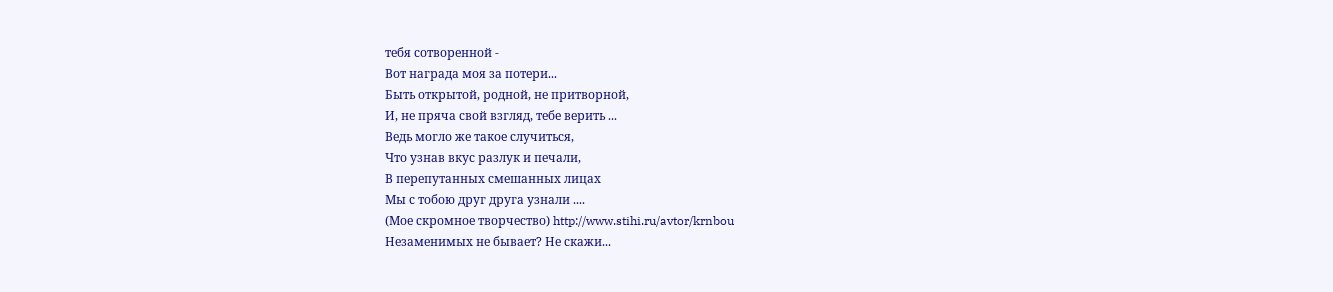тебя сотворенной -
Вот награда моя за потери...
Быть открытой, родной, не притворной,
И, не пряча свой взгляд, тебе верить ...
Ведь могло же такое случиться,
Что узнав вкус разлук и печали,
В перепутанных смешанных лицах
Мы с тобою друг друга узнали ....
(Мое скромное творчество) http://www.stihi.ru/avtor/krnbou
Незаменимых не бывает? Не скажи...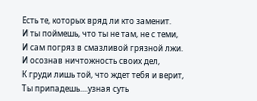Есть те, которых вряд ли кто заменит.
И ты поймешь, что ты не там, не с теми,
И сам погряз в смазливой грязной лжи.
И осознав ничтожность своих дел,
К груди лишь той, что ждет тебя и верит,
Ты припадешь....узная суть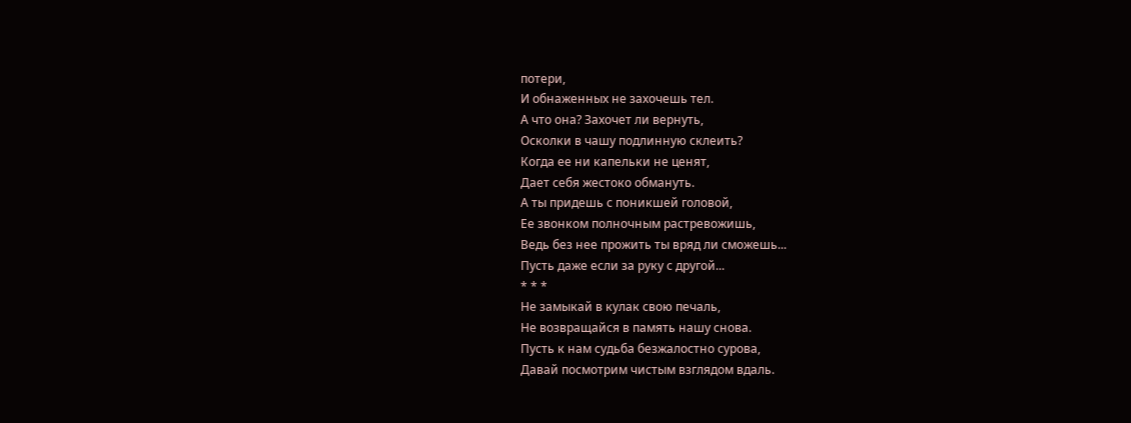потери,
И обнаженных не захочешь тел.
А что она? Захочет ли вернуть,
Осколки в чашу подлинную склеить?
Когда ее ни капельки не ценят,
Дает себя жестоко обмануть.
А ты придешь с поникшей головой,
Ее звонком полночным растревожишь,
Ведь без нее прожить ты вряд ли сможешь...
Пусть даже если за руку с другой...
* * *
Не замыкай в кулак свою печаль,
Не возвращайся в память нашу снова.
Пусть к нам судьба безжалостно сурова,
Давай посмотрим чистым взглядом вдаль.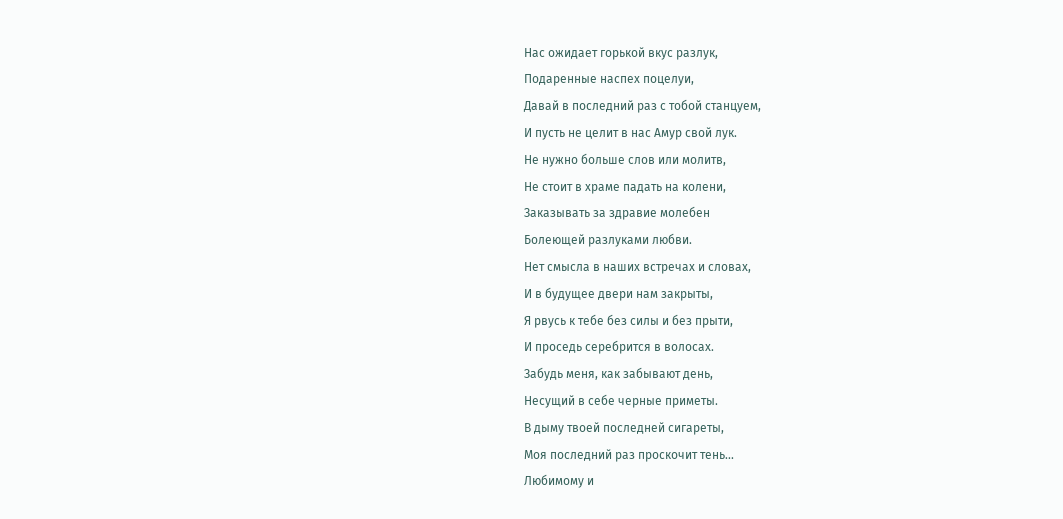Нас ожидает горькой вкус разлук,
Подаренные наспех поцелуи,
Давай в последний раз с тобой станцуем,
И пусть не целит в нас Амур свой лук.
Не нужно больше слов или молитв,
Не стоит в храме падать на колени,
Заказывать за здравие молебен
Болеющей разлуками любви.
Нет смысла в наших встречах и словах,
И в будущее двери нам закрыты,
Я рвусь к тебе без силы и без прыти,
И проседь серебрится в волосах.
Забудь меня, как забывают день,
Несущий в себе черные приметы.
В дыму твоей последней сигареты,
Моя последний раз проскочит тень...
Любимому и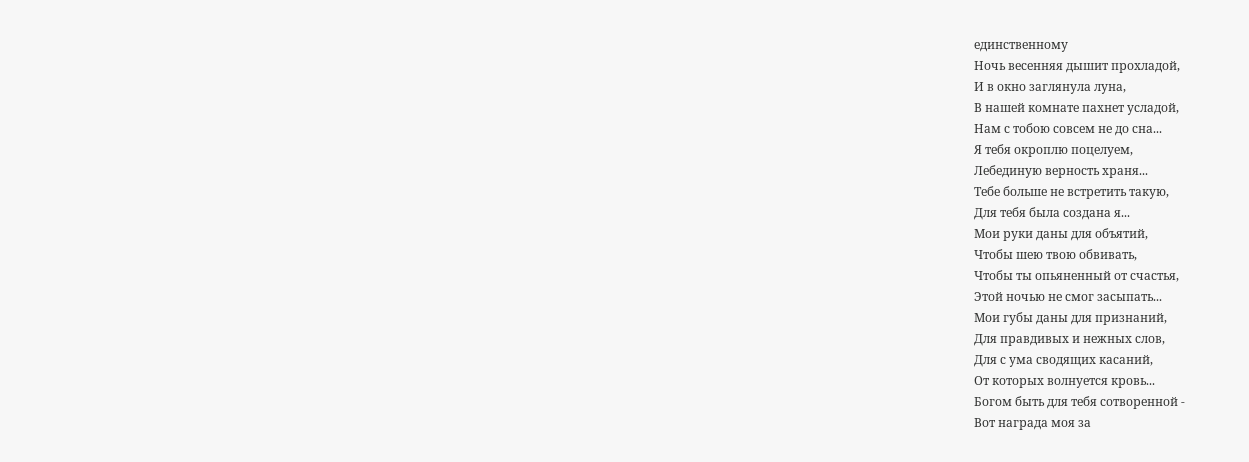единственному
Ночь весенняя дышит прохладой,
И в окно заглянула луна,
В нашей комнате пахнет усладой,
Нам с тобою совсем не до сна...
Я тебя окроплю поцелуем,
Лебединую верность храня...
Тебе больше не встретить такую,
Для тебя была создана я...
Мои руки даны для объятий,
Чтобы шею твою обвивать,
Чтобы ты опьяненный от счастья,
Этой ночью не смог засыпать...
Мои губы даны для признаний,
Для правдивых и нежных слов,
Для с ума сводящих касаний,
От которых волнуется кровь...
Богом быть для тебя сотворенной -
Вот награда моя за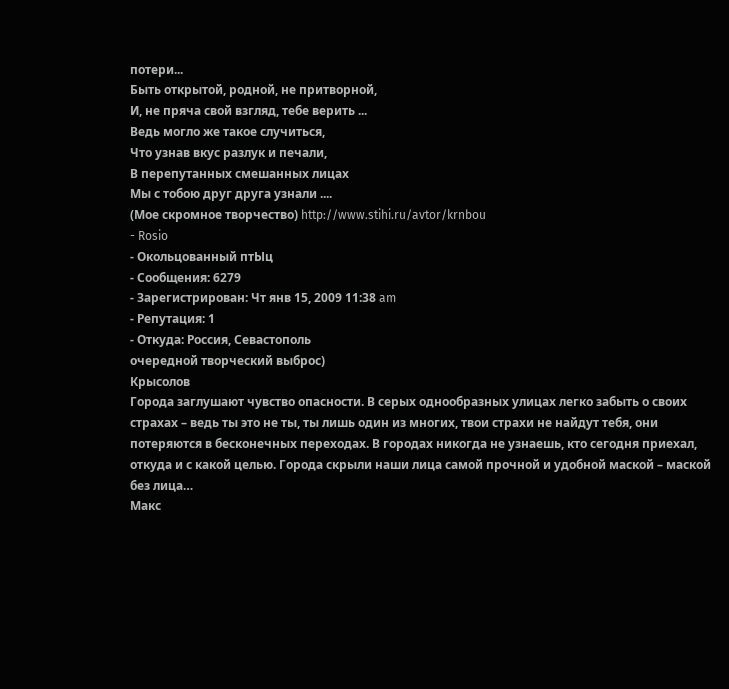потери...
Быть открытой, родной, не притворной,
И, не пряча свой взгляд, тебе верить ...
Ведь могло же такое случиться,
Что узнав вкус разлук и печали,
В перепутанных смешанных лицах
Мы с тобою друг друга узнали ....
(Мое скромное творчество) http://www.stihi.ru/avtor/krnbou
- Rosio
- Окольцованный птЫц
- Сообщения: 6279
- Зарегистрирован: Чт янв 15, 2009 11:38 am
- Репутация: 1
- Откуда: Россия, Севастополь
очередной творческий выброс)
Крысолов
Города заглушают чувство опасности. В серых однообразных улицах легко забыть о своих страхах – ведь ты это не ты, ты лишь один из многих, твои страхи не найдут тебя, они потеряются в бесконечных переходах. В городах никогда не узнаешь, кто сегодня приехал, откуда и с какой целью. Города скрыли наши лица самой прочной и удобной маской – маской без лица…
Макс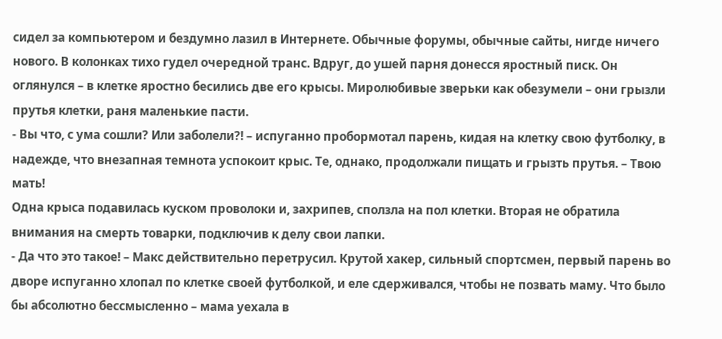сидел за компьютером и бездумно лазил в Интернете. Обычные форумы, обычные сайты, нигде ничего нового. В колонках тихо гудел очередной транс. Вдруг, до ушей парня донесся яростный писк. Он оглянулся – в клетке яростно бесились две его крысы. Миролюбивые зверьки как обезумели – они грызли прутья клетки, раня маленькие пасти.
- Вы что, с ума сошли? Или заболели?! – испуганно пробормотал парень, кидая на клетку свою футболку, в надежде, что внезапная темнота успокоит крыс. Те, однако, продолжали пищать и грызть прутья. – Твою мать!
Одна крыса подавилась куском проволоки и, захрипев, сползла на пол клетки. Вторая не обратила внимания на смерть товарки, подключив к делу свои лапки.
- Да что это такое! – Макс действительно перетрусил. Крутой хакер, сильный спортсмен, первый парень во дворе испуганно хлопал по клетке своей футболкой, и еле сдерживался, чтобы не позвать маму. Что было бы абсолютно бессмысленно – мама уехала в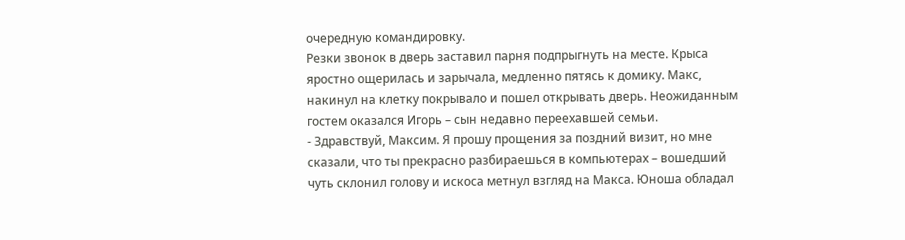очередную командировку.
Резки звонок в дверь заставил парня подпрыгнуть на месте. Крыса яростно ощерилась и зарычала, медленно пятясь к домику. Макс, накинул на клетку покрывало и пошел открывать дверь. Неожиданным гостем оказался Игорь – сын недавно переехавшей семьи.
- Здравствуй, Максим. Я прошу прощения за поздний визит, но мне сказали, что ты прекрасно разбираешься в компьютерах – вошедший чуть склонил голову и искоса метнул взгляд на Макса. Юноша обладал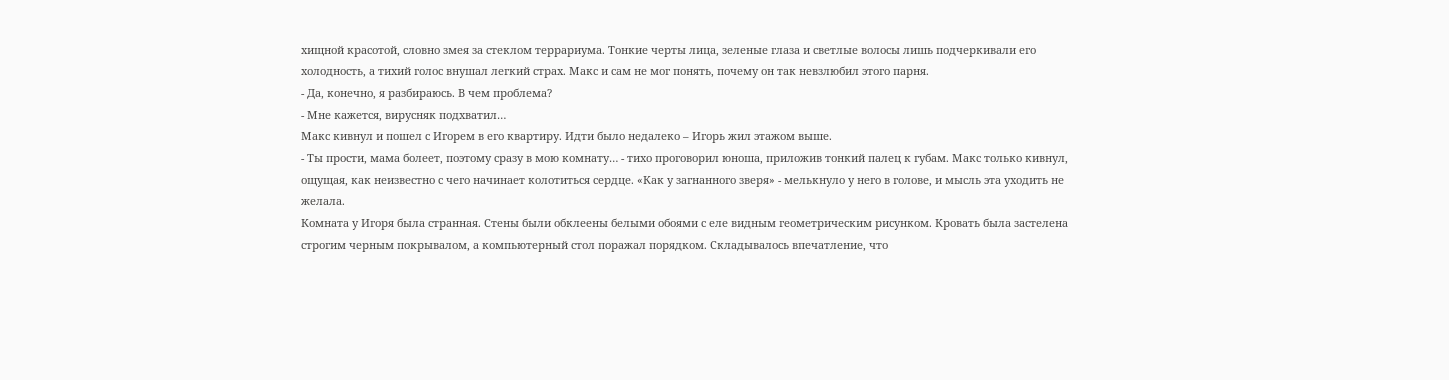хищной красотой, словно змея за стеклом террариума. Тонкие черты лица, зеленые глаза и светлые волосы лишь подчеркивали его холодность, а тихий голос внушал легкий страх. Макс и сам не мог понять, почему он так невзлюбил этого парня.
- Да, конечно, я разбираюсь. В чем проблема?
- Мне кажется, вирусняк подхватил…
Макс кивнул и пошел с Игорем в его квартиру. Идти было недалеко – Игорь жил этажом выше.
- Ты прости, мама болеет, поэтому сразу в мою комнату… - тихо проговорил юноша, приложив тонкий палец к губам. Макс только кивнул, ощущая, как неизвестно с чего начинает колотиться сердце. «Как у загнанного зверя» - мелькнуло у него в голове, и мысль эта уходить не желала.
Комната у Игоря была странная. Стены были обклеены белыми обоями с еле видным геометрическим рисунком. Кровать была застелена строгим черным покрывалом, а компьютерный стол поражал порядком. Складывалось впечатление, что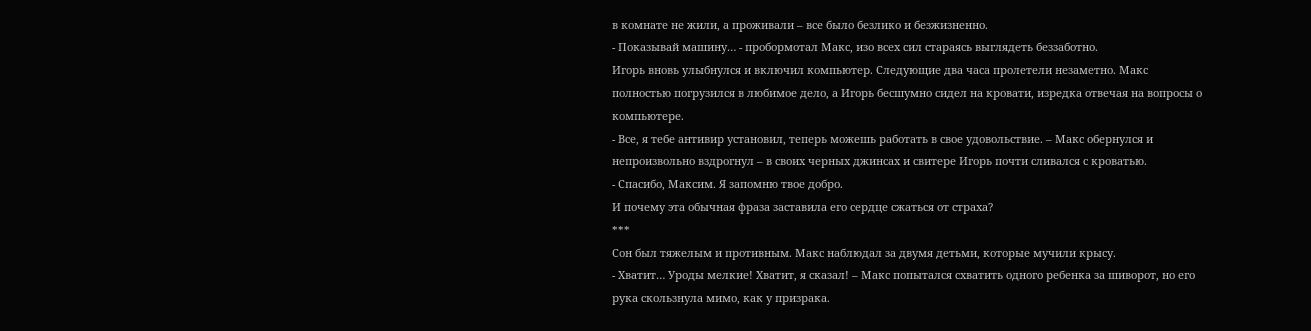в комнате не жили, а проживали – все было безлико и безжизненно.
- Показывай машину… - пробормотал Макс, изо всех сил стараясь выглядеть беззаботно.
Игорь вновь улыбнулся и включил компьютер. Следующие два часа пролетели незаметно. Макс полностью погрузился в любимое дело, а Игорь бесшумно сидел на кровати, изредка отвечая на вопросы о компьютере.
- Все, я тебе антивир установил, теперь можешь работать в свое удовольствие. – Макс обернулся и непроизвольно вздрогнул – в своих черных джинсах и свитере Игорь почти сливался с кроватью.
- Спасибо, Максим. Я запомню твое добро.
И почему эта обычная фраза заставила его сердце сжаться от страха?
***
Сон был тяжелым и противным. Макс наблюдал за двумя детьми, которые мучили крысу.
- Хватит… Уроды мелкие! Хватит, я сказал! – Макс попытался схватить одного ребенка за шиворот, но его рука скользнула мимо, как у призрака.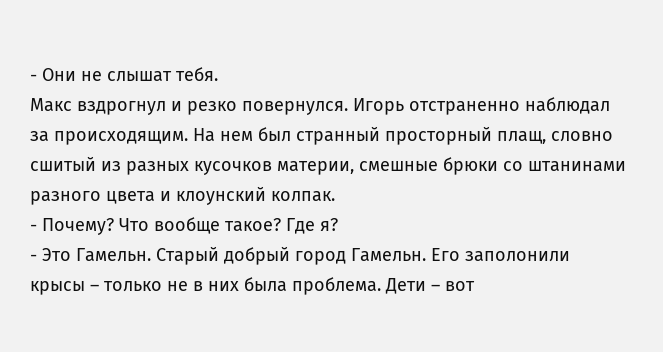- Они не слышат тебя.
Макс вздрогнул и резко повернулся. Игорь отстраненно наблюдал за происходящим. На нем был странный просторный плащ, словно сшитый из разных кусочков материи, смешные брюки со штанинами разного цвета и клоунский колпак.
- Почему? Что вообще такое? Где я?
- Это Гамельн. Старый добрый город Гамельн. Его заполонили крысы – только не в них была проблема. Дети – вот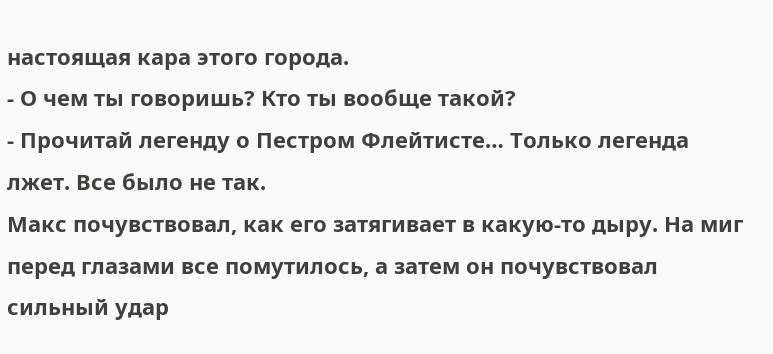настоящая кара этого города.
- О чем ты говоришь? Кто ты вообще такой?
- Прочитай легенду о Пестром Флейтисте… Только легенда лжет. Все было не так.
Макс почувствовал, как его затягивает в какую-то дыру. На миг перед глазами все помутилось, а затем он почувствовал сильный удар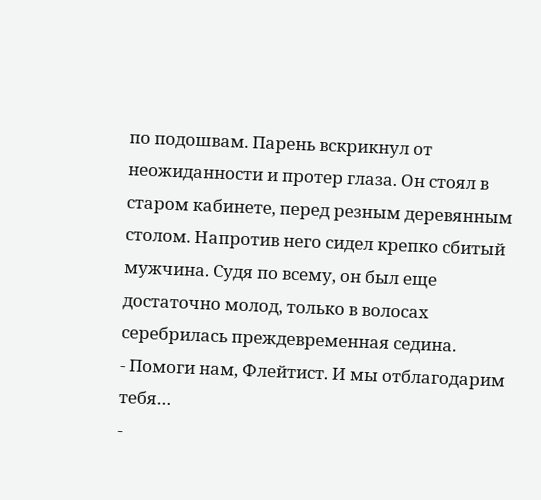по подошвам. Парень вскрикнул от неожиданности и протер глаза. Он стоял в старом кабинете, перед резным деревянным столом. Напротив него сидел крепко сбитый мужчина. Судя по всему, он был еще достаточно молод, только в волосах серебрилась преждевременная седина.
- Помоги нам, Флейтист. И мы отблагодарим тебя…
-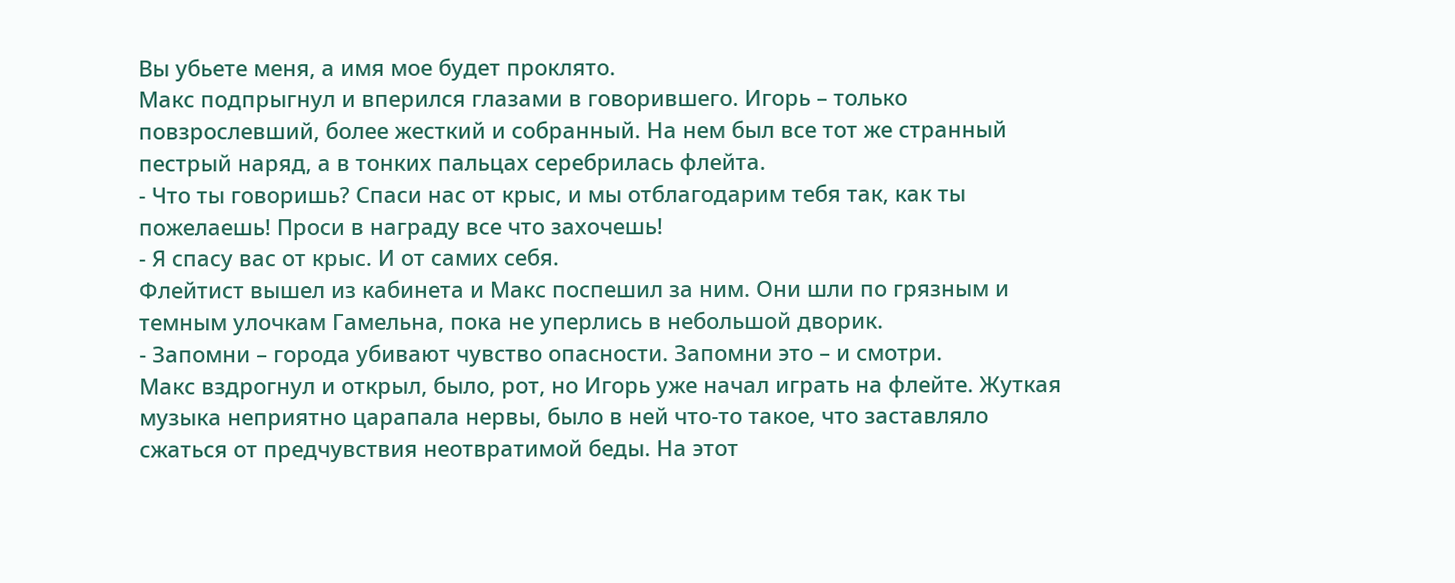Вы убьете меня, а имя мое будет проклято.
Макс подпрыгнул и вперился глазами в говорившего. Игорь – только повзрослевший, более жесткий и собранный. На нем был все тот же странный пестрый наряд, а в тонких пальцах серебрилась флейта.
- Что ты говоришь? Спаси нас от крыс, и мы отблагодарим тебя так, как ты пожелаешь! Проси в награду все что захочешь!
- Я спасу вас от крыс. И от самих себя.
Флейтист вышел из кабинета и Макс поспешил за ним. Они шли по грязным и темным улочкам Гамельна, пока не уперлись в небольшой дворик.
- Запомни – города убивают чувство опасности. Запомни это – и смотри.
Макс вздрогнул и открыл, было, рот, но Игорь уже начал играть на флейте. Жуткая музыка неприятно царапала нервы, было в ней что-то такое, что заставляло сжаться от предчувствия неотвратимой беды. На этот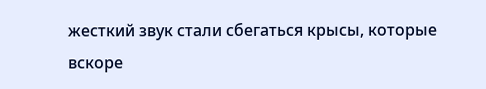жесткий звук стали сбегаться крысы, которые вскоре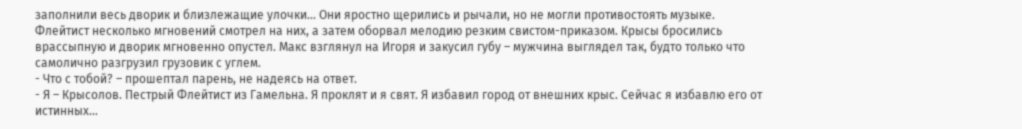заполнили весь дворик и близлежащие улочки... Они яростно щерились и рычали, но не могли противостоять музыке. Флейтист несколько мгновений смотрел на них, а затем оборвал мелодию резким свистом-приказом. Крысы бросились врассыпную и дворик мгновенно опустел. Макс взглянул на Игоря и закусил губу – мужчина выглядел так, будто только что самолично разгрузил грузовик с углем.
- Что с тобой? – прошептал парень, не надеясь на ответ.
- Я – Крысолов. Пестрый Флейтист из Гамельна. Я проклят и я свят. Я избавил город от внешних крыс. Сейчас я избавлю его от истинных…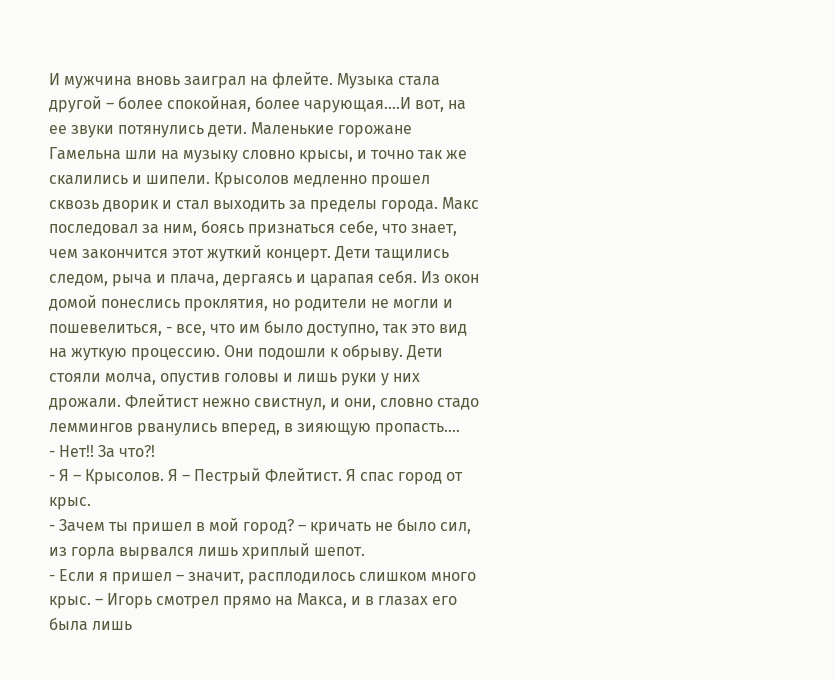И мужчина вновь заиграл на флейте. Музыка стала другой – более спокойная, более чарующая….И вот, на ее звуки потянулись дети. Маленькие горожане Гамельна шли на музыку словно крысы, и точно так же скалились и шипели. Крысолов медленно прошел сквозь дворик и стал выходить за пределы города. Макс последовал за ним, боясь признаться себе, что знает, чем закончится этот жуткий концерт. Дети тащились следом, рыча и плача, дергаясь и царапая себя. Из окон домой понеслись проклятия, но родители не могли и пошевелиться, - все, что им было доступно, так это вид на жуткую процессию. Они подошли к обрыву. Дети стояли молча, опустив головы и лишь руки у них дрожали. Флейтист нежно свистнул, и они, словно стадо леммингов рванулись вперед, в зияющую пропасть….
- Нет!! За что?!
- Я – Крысолов. Я – Пестрый Флейтист. Я спас город от крыс.
- Зачем ты пришел в мой город? – кричать не было сил, из горла вырвался лишь хриплый шепот.
- Если я пришел – значит, расплодилось слишком много крыс. – Игорь смотрел прямо на Макса, и в глазах его была лишь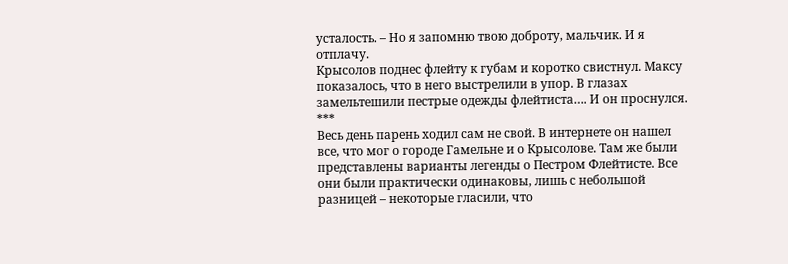усталость. – Но я запомню твою доброту, мальчик. И я отплачу.
Крысолов поднес флейту к губам и коротко свистнул. Максу показалось, что в него выстрелили в упор. В глазах замельтешили пестрые одежды флейтиста…. И он проснулся.
***
Весь день парень ходил сам не свой. В интернете он нашел все, что мог о городе Гамельне и о Крысолове. Там же были представлены варианты легенды о Пестром Флейтисте. Все они были практически одинаковы, лишь с небольшой разницей – некоторые гласили, что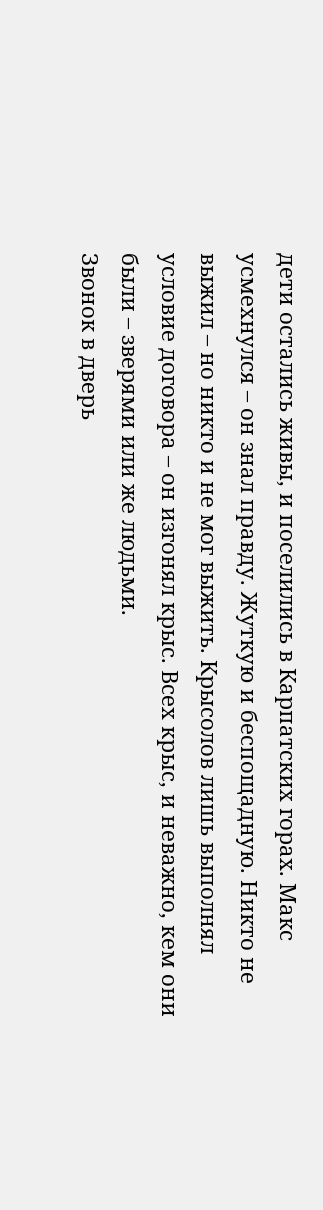дети остались живы, и поселились в Карпатских горах. Макс усмехнулся – он знал правду. Жуткую и беспощадную. Никто не выжил – но никто и не мог выжить. Крысолов лишь выполнял условие договора – он изгонял крыс. Всех крыс, и неважно, кем они были – зверями или же людьми.
Звонок в дверь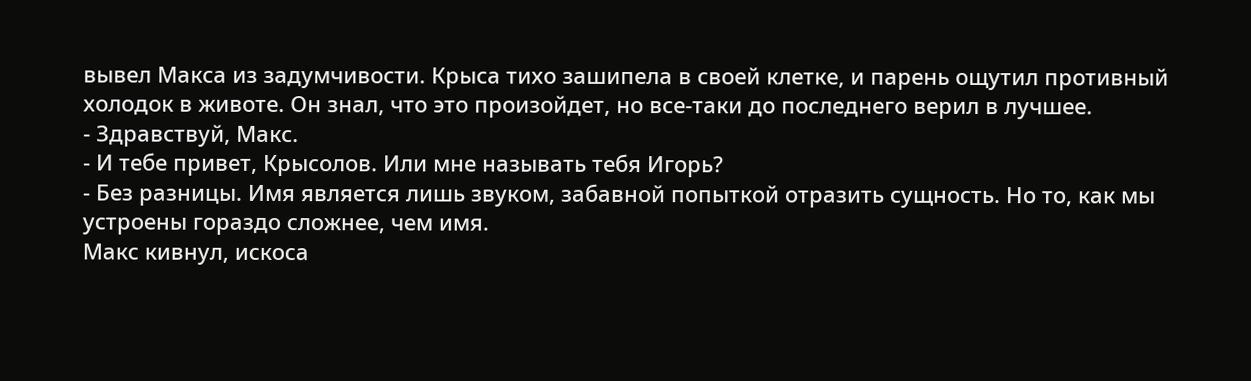вывел Макса из задумчивости. Крыса тихо зашипела в своей клетке, и парень ощутил противный холодок в животе. Он знал, что это произойдет, но все-таки до последнего верил в лучшее.
- Здравствуй, Макс.
- И тебе привет, Крысолов. Или мне называть тебя Игорь?
- Без разницы. Имя является лишь звуком, забавной попыткой отразить сущность. Но то, как мы устроены гораздо сложнее, чем имя.
Макс кивнул, искоса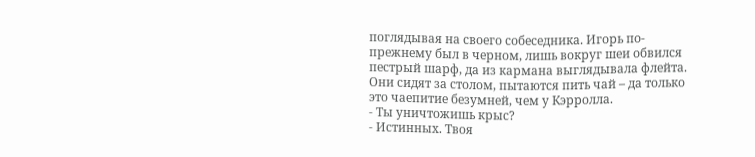поглядывая на своего собеседника. Игорь по-прежнему был в черном, лишь вокруг шеи обвился пестрый шарф, да из кармана выглядывала флейта. Они сидят за столом, пытаются пить чай – да только это чаепитие безумней, чем у Кэрролла.
- Ты уничтожишь крыс?
- Истинных. Твоя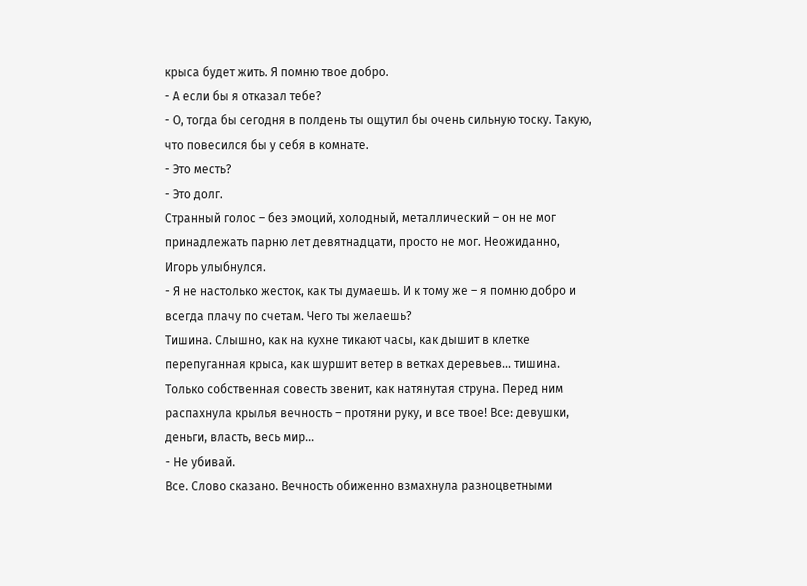крыса будет жить. Я помню твое добро.
- А если бы я отказал тебе?
- О, тогда бы сегодня в полдень ты ощутил бы очень сильную тоску. Такую, что повесился бы у себя в комнате.
- Это месть?
- Это долг.
Странный голос – без эмоций, холодный, металлический – он не мог принадлежать парню лет девятнадцати, просто не мог. Неожиданно, Игорь улыбнулся.
- Я не настолько жесток, как ты думаешь. И к тому же – я помню добро и всегда плачу по счетам. Чего ты желаешь?
Тишина. Слышно, как на кухне тикают часы, как дышит в клетке перепуганная крыса, как шуршит ветер в ветках деревьев… тишина. Только собственная совесть звенит, как натянутая струна. Перед ним распахнула крылья вечность – протяни руку, и все твое! Все: девушки, деньги, власть, весь мир…
- Не убивай.
Все. Слово сказано. Вечность обиженно взмахнула разноцветными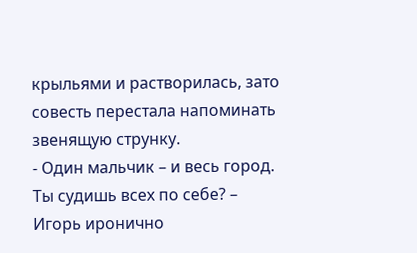крыльями и растворилась, зато совесть перестала напоминать звенящую струнку.
- Один мальчик – и весь город. Ты судишь всех по себе? – Игорь иронично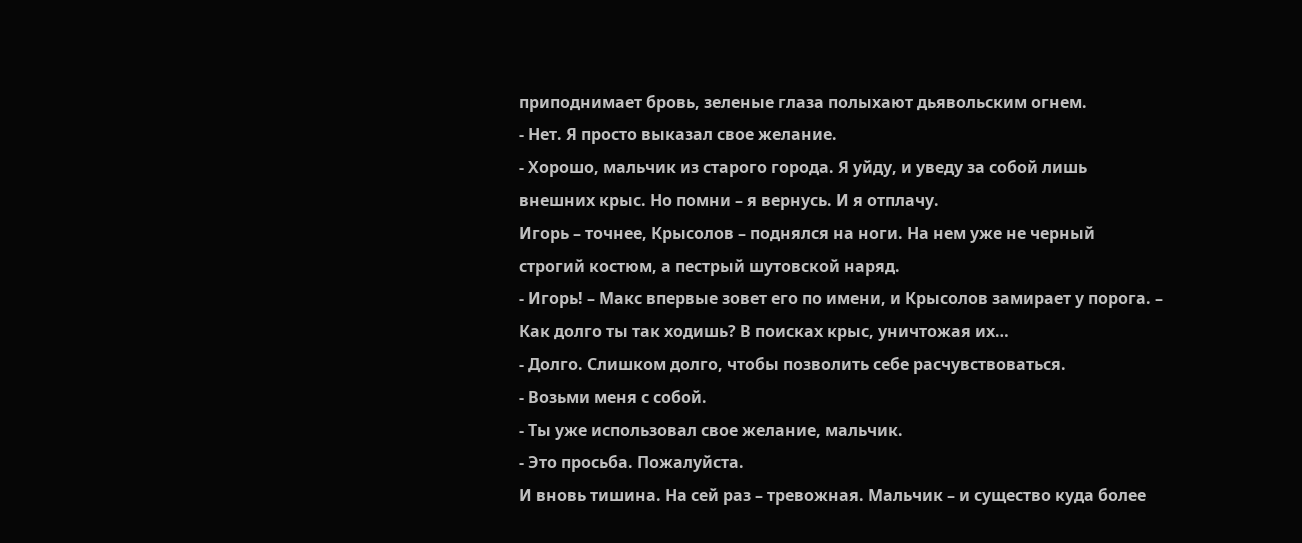приподнимает бровь, зеленые глаза полыхают дьявольским огнем.
- Нет. Я просто выказал свое желание.
- Хорошо, мальчик из старого города. Я уйду, и уведу за собой лишь внешних крыс. Но помни – я вернусь. И я отплачу.
Игорь – точнее, Крысолов – поднялся на ноги. На нем уже не черный строгий костюм, а пестрый шутовской наряд.
- Игорь! – Макс впервые зовет его по имени, и Крысолов замирает у порога. – Как долго ты так ходишь? В поисках крыс, уничтожая их…
- Долго. Слишком долго, чтобы позволить себе расчувствоваться.
- Возьми меня с собой.
- Ты уже использовал свое желание, мальчик.
- Это просьба. Пожалуйста.
И вновь тишина. На сей раз – тревожная. Мальчик – и существо куда более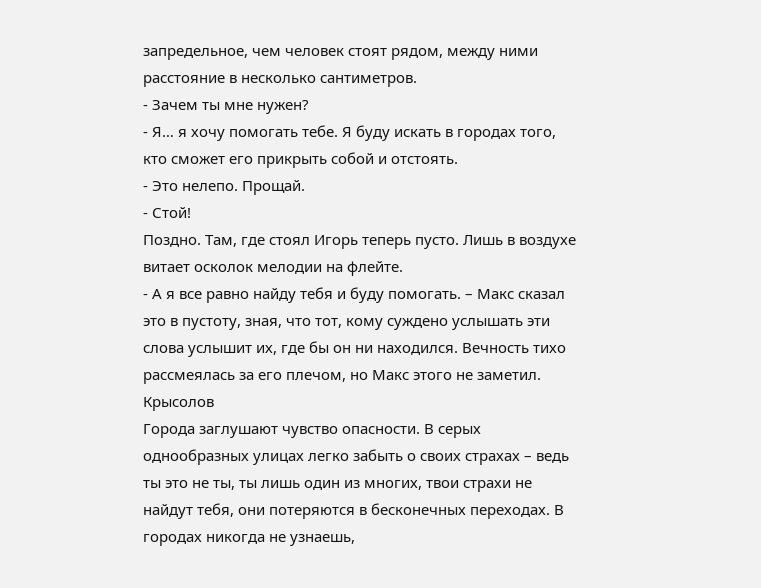запредельное, чем человек стоят рядом, между ними расстояние в несколько сантиметров.
- Зачем ты мне нужен?
- Я… я хочу помогать тебе. Я буду искать в городах того, кто сможет его прикрыть собой и отстоять.
- Это нелепо. Прощай.
- Стой!
Поздно. Там, где стоял Игорь теперь пусто. Лишь в воздухе витает осколок мелодии на флейте.
- А я все равно найду тебя и буду помогать. – Макс сказал это в пустоту, зная, что тот, кому суждено услышать эти слова услышит их, где бы он ни находился. Вечность тихо рассмеялась за его плечом, но Макс этого не заметил.
Крысолов
Города заглушают чувство опасности. В серых однообразных улицах легко забыть о своих страхах – ведь ты это не ты, ты лишь один из многих, твои страхи не найдут тебя, они потеряются в бесконечных переходах. В городах никогда не узнаешь,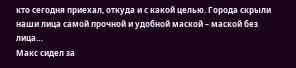кто сегодня приехал, откуда и с какой целью. Города скрыли наши лица самой прочной и удобной маской – маской без лица…
Макс сидел за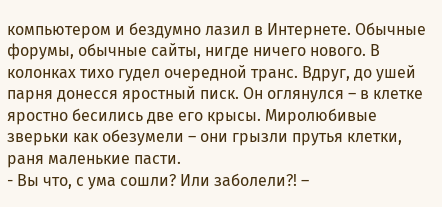компьютером и бездумно лазил в Интернете. Обычные форумы, обычные сайты, нигде ничего нового. В колонках тихо гудел очередной транс. Вдруг, до ушей парня донесся яростный писк. Он оглянулся – в клетке яростно бесились две его крысы. Миролюбивые зверьки как обезумели – они грызли прутья клетки, раня маленькие пасти.
- Вы что, с ума сошли? Или заболели?! –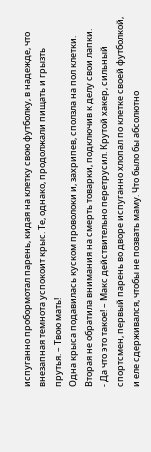испуганно пробормотал парень, кидая на клетку свою футболку, в надежде, что внезапная темнота успокоит крыс. Те, однако, продолжали пищать и грызть прутья. – Твою мать!
Одна крыса подавилась куском проволоки и, захрипев, сползла на пол клетки. Вторая не обратила внимания на смерть товарки, подключив к делу свои лапки.
- Да что это такое! – Макс действительно перетрусил. Крутой хакер, сильный спортсмен, первый парень во дворе испуганно хлопал по клетке своей футболкой, и еле сдерживался, чтобы не позвать маму. Что было бы абсолютно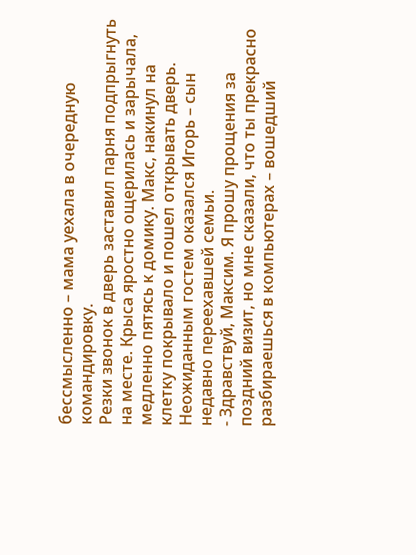бессмысленно – мама уехала в очередную командировку.
Резки звонок в дверь заставил парня подпрыгнуть на месте. Крыса яростно ощерилась и зарычала, медленно пятясь к домику. Макс, накинул на клетку покрывало и пошел открывать дверь. Неожиданным гостем оказался Игорь – сын недавно переехавшей семьи.
- Здравствуй, Максим. Я прошу прощения за поздний визит, но мне сказали, что ты прекрасно разбираешься в компьютерах – вошедший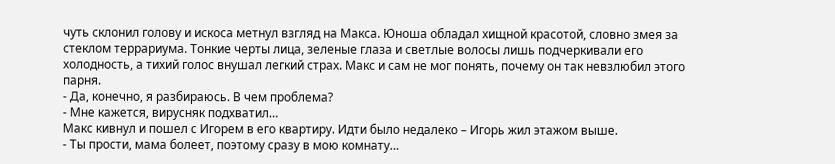чуть склонил голову и искоса метнул взгляд на Макса. Юноша обладал хищной красотой, словно змея за стеклом террариума. Тонкие черты лица, зеленые глаза и светлые волосы лишь подчеркивали его холодность, а тихий голос внушал легкий страх. Макс и сам не мог понять, почему он так невзлюбил этого парня.
- Да, конечно, я разбираюсь. В чем проблема?
- Мне кажется, вирусняк подхватил…
Макс кивнул и пошел с Игорем в его квартиру. Идти было недалеко – Игорь жил этажом выше.
- Ты прости, мама болеет, поэтому сразу в мою комнату…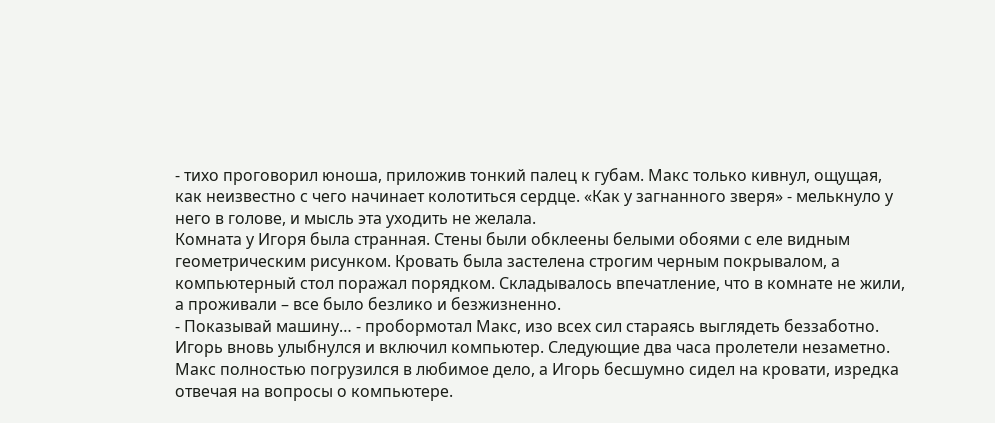- тихо проговорил юноша, приложив тонкий палец к губам. Макс только кивнул, ощущая, как неизвестно с чего начинает колотиться сердце. «Как у загнанного зверя» - мелькнуло у него в голове, и мысль эта уходить не желала.
Комната у Игоря была странная. Стены были обклеены белыми обоями с еле видным геометрическим рисунком. Кровать была застелена строгим черным покрывалом, а компьютерный стол поражал порядком. Складывалось впечатление, что в комнате не жили, а проживали – все было безлико и безжизненно.
- Показывай машину… - пробормотал Макс, изо всех сил стараясь выглядеть беззаботно.
Игорь вновь улыбнулся и включил компьютер. Следующие два часа пролетели незаметно. Макс полностью погрузился в любимое дело, а Игорь бесшумно сидел на кровати, изредка отвечая на вопросы о компьютере.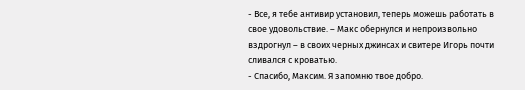- Все, я тебе антивир установил, теперь можешь работать в свое удовольствие. – Макс обернулся и непроизвольно вздрогнул – в своих черных джинсах и свитере Игорь почти сливался с кроватью.
- Спасибо, Максим. Я запомню твое добро.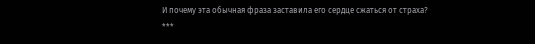И почему эта обычная фраза заставила его сердце сжаться от страха?
***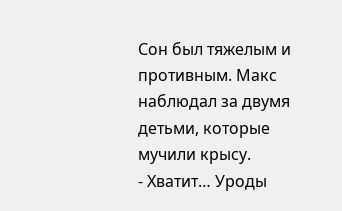Сон был тяжелым и противным. Макс наблюдал за двумя детьми, которые мучили крысу.
- Хватит… Уроды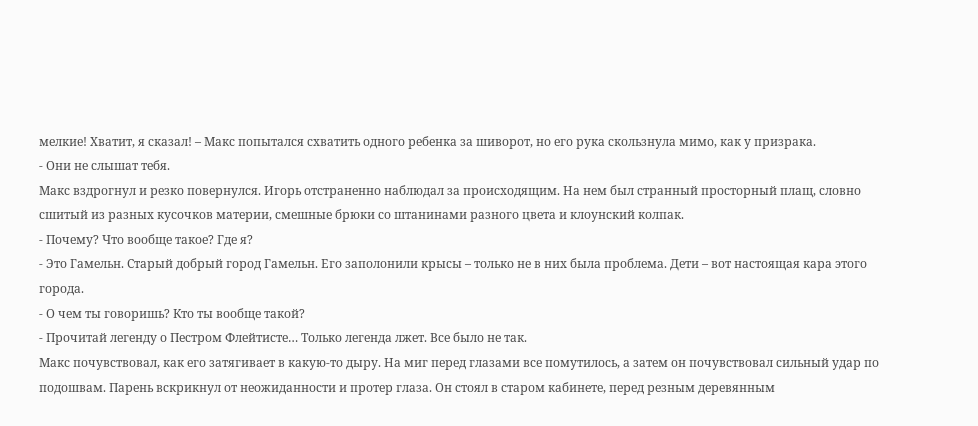мелкие! Хватит, я сказал! – Макс попытался схватить одного ребенка за шиворот, но его рука скользнула мимо, как у призрака.
- Они не слышат тебя.
Макс вздрогнул и резко повернулся. Игорь отстраненно наблюдал за происходящим. На нем был странный просторный плащ, словно сшитый из разных кусочков материи, смешные брюки со штанинами разного цвета и клоунский колпак.
- Почему? Что вообще такое? Где я?
- Это Гамельн. Старый добрый город Гамельн. Его заполонили крысы – только не в них была проблема. Дети – вот настоящая кара этого города.
- О чем ты говоришь? Кто ты вообще такой?
- Прочитай легенду о Пестром Флейтисте… Только легенда лжет. Все было не так.
Макс почувствовал, как его затягивает в какую-то дыру. На миг перед глазами все помутилось, а затем он почувствовал сильный удар по подошвам. Парень вскрикнул от неожиданности и протер глаза. Он стоял в старом кабинете, перед резным деревянным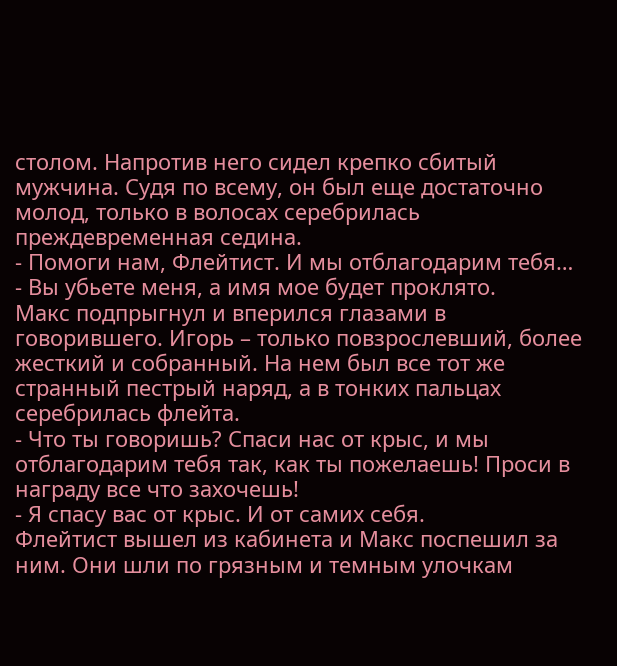столом. Напротив него сидел крепко сбитый мужчина. Судя по всему, он был еще достаточно молод, только в волосах серебрилась преждевременная седина.
- Помоги нам, Флейтист. И мы отблагодарим тебя…
- Вы убьете меня, а имя мое будет проклято.
Макс подпрыгнул и вперился глазами в говорившего. Игорь – только повзрослевший, более жесткий и собранный. На нем был все тот же странный пестрый наряд, а в тонких пальцах серебрилась флейта.
- Что ты говоришь? Спаси нас от крыс, и мы отблагодарим тебя так, как ты пожелаешь! Проси в награду все что захочешь!
- Я спасу вас от крыс. И от самих себя.
Флейтист вышел из кабинета и Макс поспешил за ним. Они шли по грязным и темным улочкам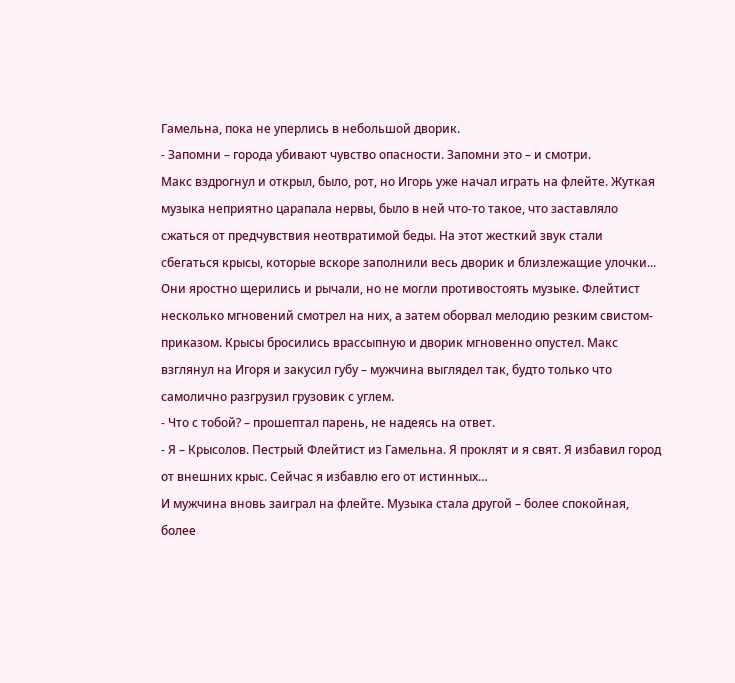Гамельна, пока не уперлись в небольшой дворик.
- Запомни – города убивают чувство опасности. Запомни это – и смотри.
Макс вздрогнул и открыл, было, рот, но Игорь уже начал играть на флейте. Жуткая музыка неприятно царапала нервы, было в ней что-то такое, что заставляло сжаться от предчувствия неотвратимой беды. На этот жесткий звук стали сбегаться крысы, которые вскоре заполнили весь дворик и близлежащие улочки... Они яростно щерились и рычали, но не могли противостоять музыке. Флейтист несколько мгновений смотрел на них, а затем оборвал мелодию резким свистом-приказом. Крысы бросились врассыпную и дворик мгновенно опустел. Макс взглянул на Игоря и закусил губу – мужчина выглядел так, будто только что самолично разгрузил грузовик с углем.
- Что с тобой? – прошептал парень, не надеясь на ответ.
- Я – Крысолов. Пестрый Флейтист из Гамельна. Я проклят и я свят. Я избавил город от внешних крыс. Сейчас я избавлю его от истинных…
И мужчина вновь заиграл на флейте. Музыка стала другой – более спокойная, более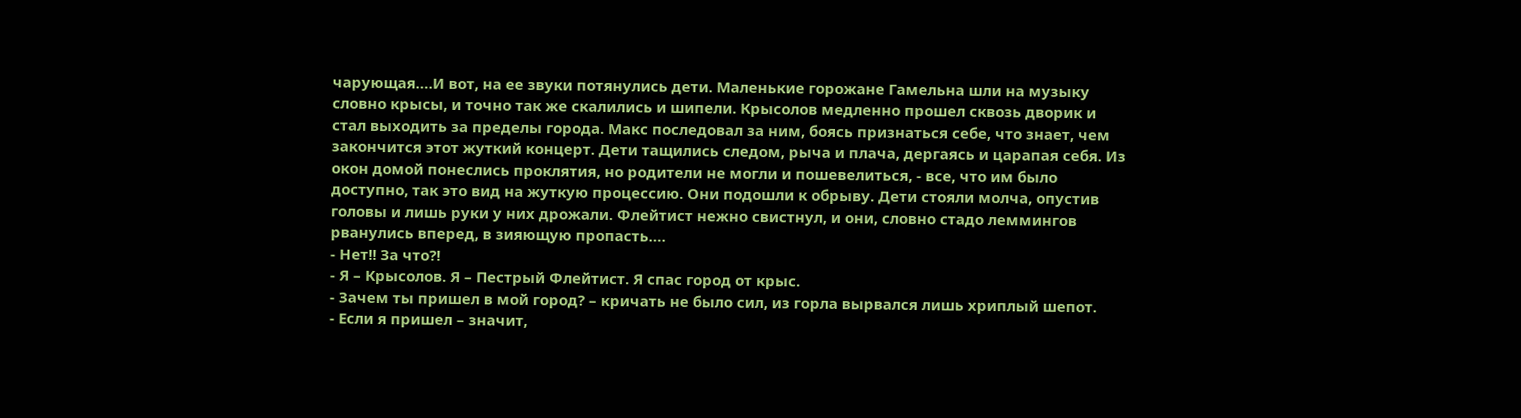чарующая….И вот, на ее звуки потянулись дети. Маленькие горожане Гамельна шли на музыку словно крысы, и точно так же скалились и шипели. Крысолов медленно прошел сквозь дворик и стал выходить за пределы города. Макс последовал за ним, боясь признаться себе, что знает, чем закончится этот жуткий концерт. Дети тащились следом, рыча и плача, дергаясь и царапая себя. Из окон домой понеслись проклятия, но родители не могли и пошевелиться, - все, что им было доступно, так это вид на жуткую процессию. Они подошли к обрыву. Дети стояли молча, опустив головы и лишь руки у них дрожали. Флейтист нежно свистнул, и они, словно стадо леммингов рванулись вперед, в зияющую пропасть….
- Нет!! За что?!
- Я – Крысолов. Я – Пестрый Флейтист. Я спас город от крыс.
- Зачем ты пришел в мой город? – кричать не было сил, из горла вырвался лишь хриплый шепот.
- Если я пришел – значит,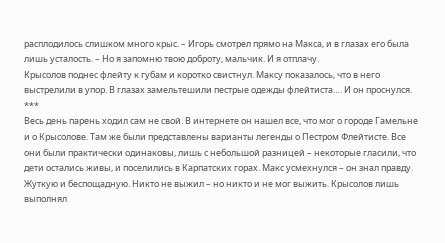расплодилось слишком много крыс. – Игорь смотрел прямо на Макса, и в глазах его была лишь усталость. – Но я запомню твою доброту, мальчик. И я отплачу.
Крысолов поднес флейту к губам и коротко свистнул. Максу показалось, что в него выстрелили в упор. В глазах замельтешили пестрые одежды флейтиста…. И он проснулся.
***
Весь день парень ходил сам не свой. В интернете он нашел все, что мог о городе Гамельне и о Крысолове. Там же были представлены варианты легенды о Пестром Флейтисте. Все они были практически одинаковы, лишь с небольшой разницей – некоторые гласили, что дети остались живы, и поселились в Карпатских горах. Макс усмехнулся – он знал правду. Жуткую и беспощадную. Никто не выжил – но никто и не мог выжить. Крысолов лишь выполнял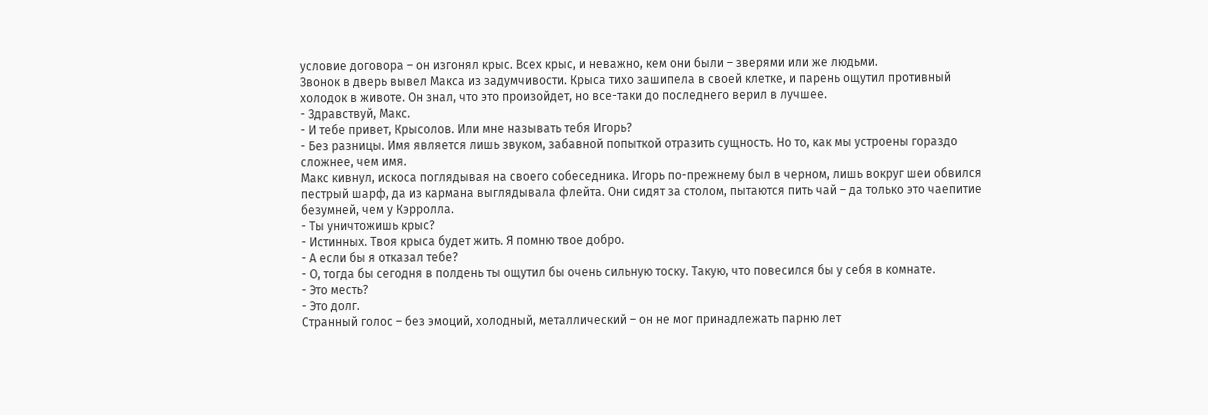условие договора – он изгонял крыс. Всех крыс, и неважно, кем они были – зверями или же людьми.
Звонок в дверь вывел Макса из задумчивости. Крыса тихо зашипела в своей клетке, и парень ощутил противный холодок в животе. Он знал, что это произойдет, но все-таки до последнего верил в лучшее.
- Здравствуй, Макс.
- И тебе привет, Крысолов. Или мне называть тебя Игорь?
- Без разницы. Имя является лишь звуком, забавной попыткой отразить сущность. Но то, как мы устроены гораздо сложнее, чем имя.
Макс кивнул, искоса поглядывая на своего собеседника. Игорь по-прежнему был в черном, лишь вокруг шеи обвился пестрый шарф, да из кармана выглядывала флейта. Они сидят за столом, пытаются пить чай – да только это чаепитие безумней, чем у Кэрролла.
- Ты уничтожишь крыс?
- Истинных. Твоя крыса будет жить. Я помню твое добро.
- А если бы я отказал тебе?
- О, тогда бы сегодня в полдень ты ощутил бы очень сильную тоску. Такую, что повесился бы у себя в комнате.
- Это месть?
- Это долг.
Странный голос – без эмоций, холодный, металлический – он не мог принадлежать парню лет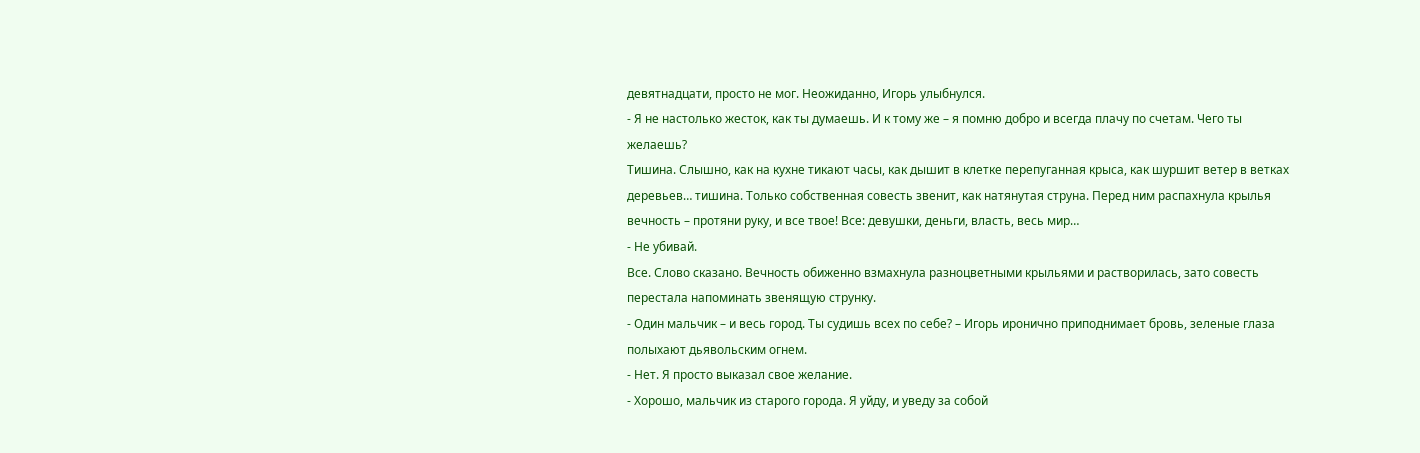девятнадцати, просто не мог. Неожиданно, Игорь улыбнулся.
- Я не настолько жесток, как ты думаешь. И к тому же – я помню добро и всегда плачу по счетам. Чего ты желаешь?
Тишина. Слышно, как на кухне тикают часы, как дышит в клетке перепуганная крыса, как шуршит ветер в ветках деревьев… тишина. Только собственная совесть звенит, как натянутая струна. Перед ним распахнула крылья вечность – протяни руку, и все твое! Все: девушки, деньги, власть, весь мир…
- Не убивай.
Все. Слово сказано. Вечность обиженно взмахнула разноцветными крыльями и растворилась, зато совесть перестала напоминать звенящую струнку.
- Один мальчик – и весь город. Ты судишь всех по себе? – Игорь иронично приподнимает бровь, зеленые глаза полыхают дьявольским огнем.
- Нет. Я просто выказал свое желание.
- Хорошо, мальчик из старого города. Я уйду, и уведу за собой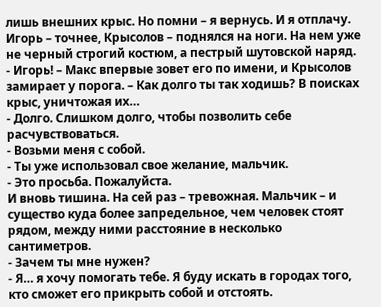лишь внешних крыс. Но помни – я вернусь. И я отплачу.
Игорь – точнее, Крысолов – поднялся на ноги. На нем уже не черный строгий костюм, а пестрый шутовской наряд.
- Игорь! – Макс впервые зовет его по имени, и Крысолов замирает у порога. – Как долго ты так ходишь? В поисках крыс, уничтожая их…
- Долго. Слишком долго, чтобы позволить себе расчувствоваться.
- Возьми меня с собой.
- Ты уже использовал свое желание, мальчик.
- Это просьба. Пожалуйста.
И вновь тишина. На сей раз – тревожная. Мальчик – и существо куда более запредельное, чем человек стоят рядом, между ними расстояние в несколько сантиметров.
- Зачем ты мне нужен?
- Я… я хочу помогать тебе. Я буду искать в городах того, кто сможет его прикрыть собой и отстоять.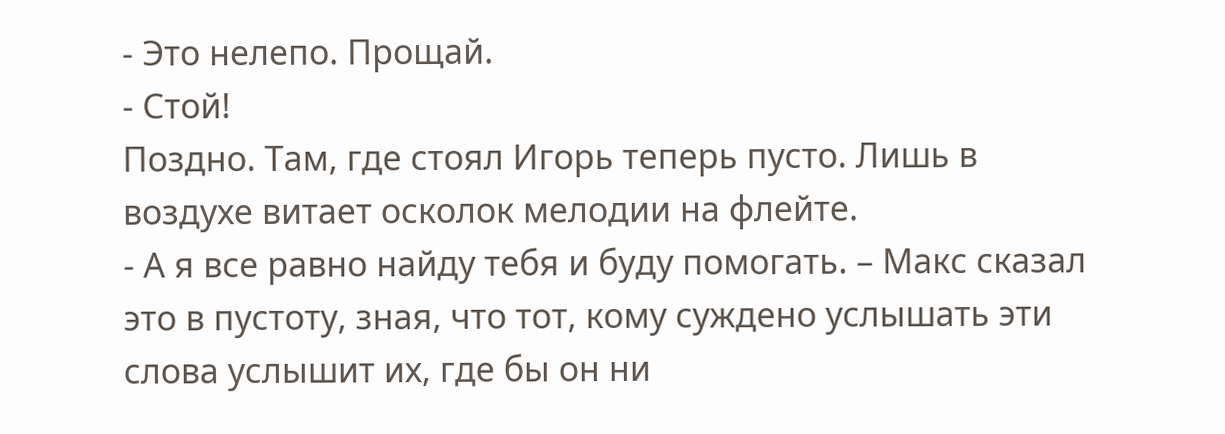- Это нелепо. Прощай.
- Стой!
Поздно. Там, где стоял Игорь теперь пусто. Лишь в воздухе витает осколок мелодии на флейте.
- А я все равно найду тебя и буду помогать. – Макс сказал это в пустоту, зная, что тот, кому суждено услышать эти слова услышит их, где бы он ни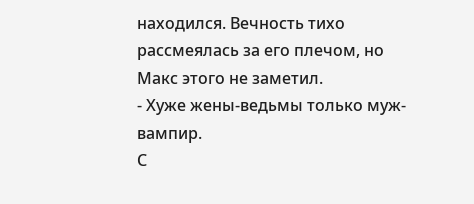находился. Вечность тихо рассмеялась за его плечом, но Макс этого не заметил.
- Хуже жены-ведьмы только муж-вампир.
С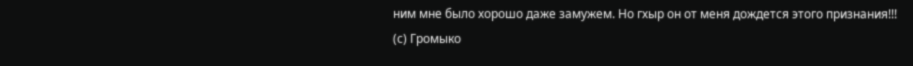ним мне было хорошо даже замужем. Но гхыр он от меня дождется этого признания!!!
(с) Громыко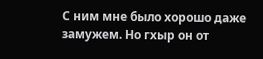С ним мне было хорошо даже замужем. Но гхыр он от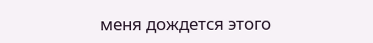меня дождется этого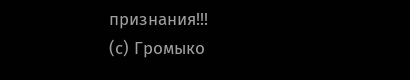признания!!!
(с) Громыко